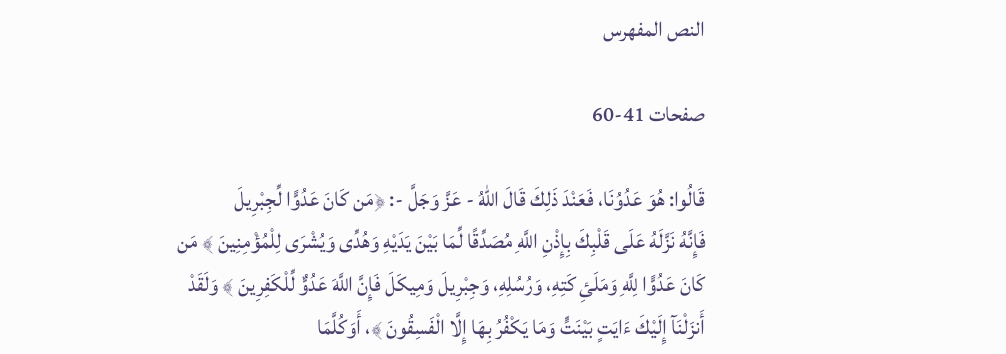النص المفهرس

صفحات 41-60

قَالُوا: هُوَ عَدُوُنَا، فَعَنْدَ ذَلِكَ قَالَ اللهُ - عَزَّ وَجَلَّ -: ﴿مَن كَانَ عَدُوًّا لِّجِبْرِيلَ
فَإِنَّهُ نَزَّلَهُ عَلَى قَلْبِكَ بِإِذْنِ اللَّهِ مُصَدِّقًا لِّمَا بَيْنَ يَدَيْهِ وَهُدِّى وَيُشْرَى لِلْمُؤْمِنِينَ ﴾ مَن
كَانَ عَدُوًّا لِلَّهِ وَمَلَئِ كَتِهِ، وَرُسُلِهِ، وَجِبْرِيلَ وَمِيكَلَ فَإِنَّ اللَّهَ عَدُوٌّ لِّلْكَفِرِينَ ﴾ وَلَقَدْ
أَنزَلْنَآ إِلَيْكَ ءَايَتٍ بَيْنَتٍّ وَمَا يَكْفُرُ بِهَا إِلَّا الْفَسِقُونَ ﴾، أَوَكُلَّمَا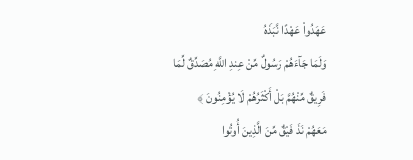عَهَدُواْ عَهْدًا نَّبَذَهُ
وَلَمَا جَآءَهُمْ رَسُولٌ مِّنْ عِندِ اللَّهِ مُصَدِّقٌ لِّمَا
فَرِيقٌ مِّنْهُمَّ بَلْ أَكْثَرُهُمْ لَا يُؤْمِنُونَ ﴾
مَعَهُمْ نَذَ فَيْقٌ مِّنَ الَّذِينَ أُوتُوا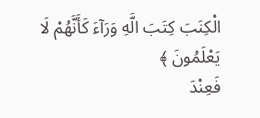الْكِنَبَ كِتَبَ الَّهِ وَرَآءَ كَأَنَّهُمْ لَا يَعْلَمُونَ ﴾
فَعِنْدَ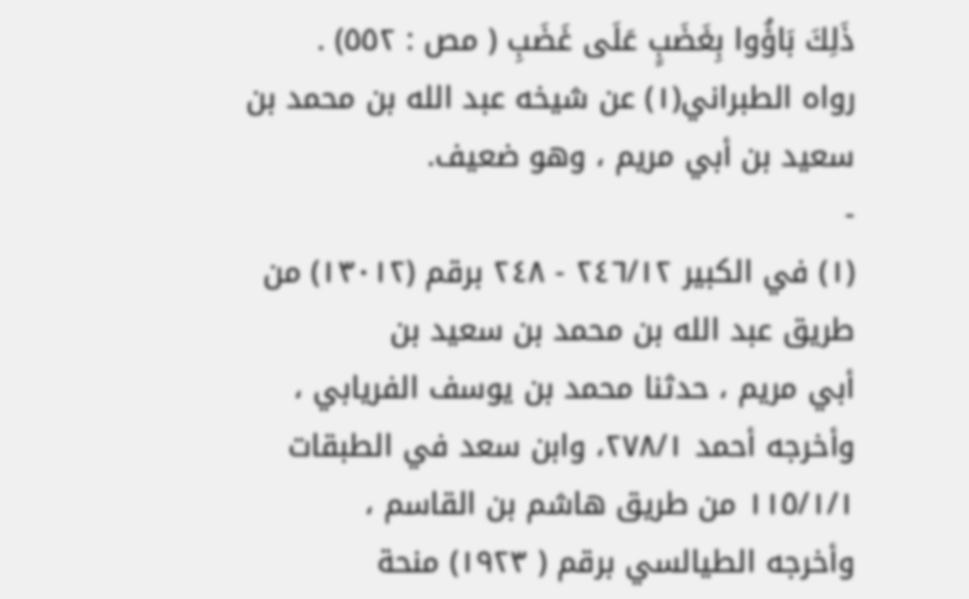ذَلِكَ بَاؤُوا بِغَضَبٍ عَلَى غَضَبِ ( مص : ٥٥٢) .
رواه الطبراني(١) عن شيخه عبد الله بن محمد بن سعيد بن أبي مريم ، وهو ضعيف.
-
(١) في الكبير ٢٤٦/١٢ - ٢٤٨ برقم (١٣٠١٢) من طريق عبد الله بن محمد بن سعيد بن
أبي مريم ، حدثنا محمد بن يوسف الفريابي ،
وأخرجه أحمد ٢٧٨/١، وابن سعد في الطبقات ١١٥/١/١ من طريق هاشم بن القاسم ،
وأخرجه الطيالسي برقم ( ١٩٢٣) منحة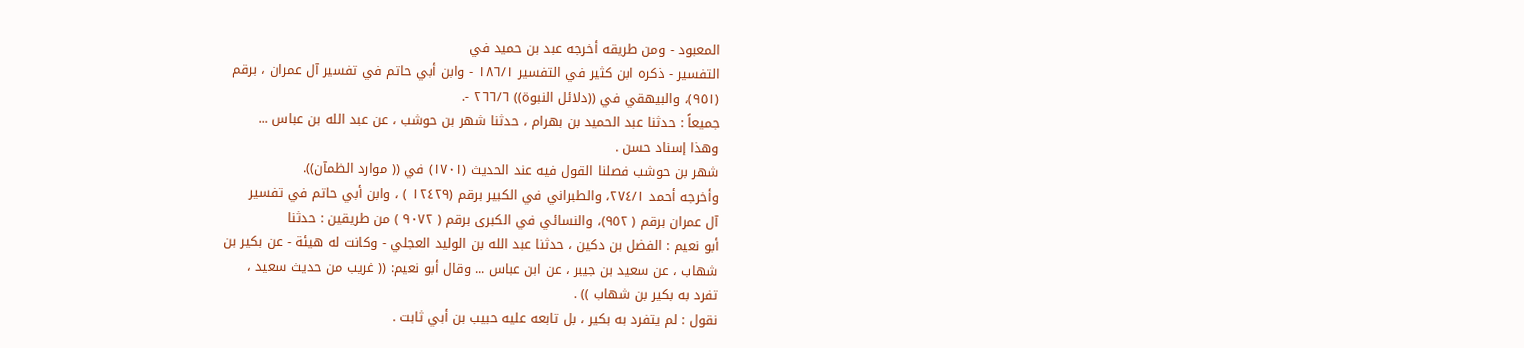المعبود - ومن طريقه أخرجه عبد بن حميد في
التفسير - ذكره ابن كثير في التفسير ١٨٦/١ - وابن أبي حاتم في تفسير آل عمران ، برقم
(٩٥١)، والبيهقي في ((دلائل النبوة)) ٢٦٦/٦ -.
جميعاً : حدثنا عبد الحميد بن بهرام ، حدثنا شهر بن حوشب ، عن عبد الله بن عباس ...
وهذا إسناد حسن .
شهر بن حوشب فصلنا القول فيه عند الحديث (١٧٠١) في (( موارد الظمآن)).
وأخرجه أحمد ٢٧٤/١، والطبراني في الكبير برقم (١٢٤٢٩ ) ، وابن أبي حاتم في تفسير
آل عمران برقم ( ٩٥٢)، والنسائي في الكبرى برقم ( ٩٠٧٢ ) من طريقين : حدثنا
أبو نعيم : الفضل بن دكين ، حدثنا عبد الله بن الوليد العجلي - وكانت له هيئة - عن بكير بن
شهاب ، عن سعيد بن جيبر ، عن ابن عباس ... وقال أبو نعيم: (( غريب من حديث سعيد ،
تفرد به بكير بن شهاب )) .
نقول : لم يتفرد به بكير ، بل تابعه عليه حبيب بن أبي ثابت .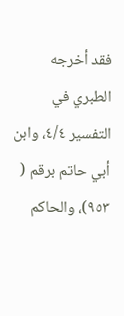فقد أخرجه الطبري في التفسير ٤/٤، وابن أبي حاتم برقم ( ٩٥٣)، والحاكم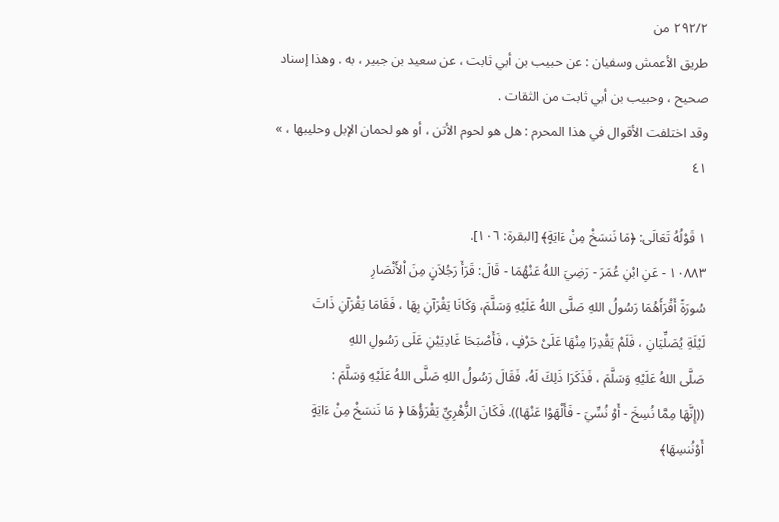٢٩٢/٢ من
طريق الأعمش وسفيان : عن حبيب بن أبي ثابت ، عن سعيد بن جبير ، به . وهذا إسناد
صحيح ، وحبيب بن أبي ثابت من الثقات .
وقد اختلفت الأقوال في هذا المحرم : هل هو لحوم الأتن ، أو هو لحمان الإبل وحليبها ، »
٤١

١ قَوْلُهُ تَعَالَى: ﴿مَا نَنسَخْ مِنْ ءَايَةٍ﴾ [البقرة: ١٠٦].
١٠٨٨٣ - عَنِ ابْنِ عُمَرَ - رَضِيَ اللهُ عَنْهُمَا - قَالَ: قَرَأَ رَجُلاَنٍ مِنَ اْلأَنْصَارِ
سُورَةً أَقْرَأَهُمَا رَسُولُ اللهِ صَلَّى اللهُ عَلَيْهِ وَسَلَّمَ، وَكَانَا يَقْرَآنِ بِهَا ، فَقَامَا يَقْرَآنِ ذَاتَ
لَيْلَةِ يُصَلِّيَانِ ، فَلَمْ يَقْدِرَا مِنْهَا عَلَىْ حَرْفٍ ، فَأَصْبَحَا غَادِيَيْنِ عَلَى رَسُولِ اللهِ
صَلَّى اللهُ عَلَيْهِ وَسَلَّمَ ، فَذَكَرَا ذَلِكَ لَهُ، فَقَالَ رَسُولُ اللهِ صَلَّى اللهُ عَلَيْهِ وَسَلَّمَ :
((إِنَّهَا مِمَّا نُسِخَ - أَوْ نُسِّيَ - فَأَلْهَوْا عَنْهَا)). فَكَانَ الزُّهْرِيِّ يَقْرَؤُهَا ﴿ مَا نَنسَخْ مِنْ ءَايَةٍ
أَوْنُنسِهَا﴾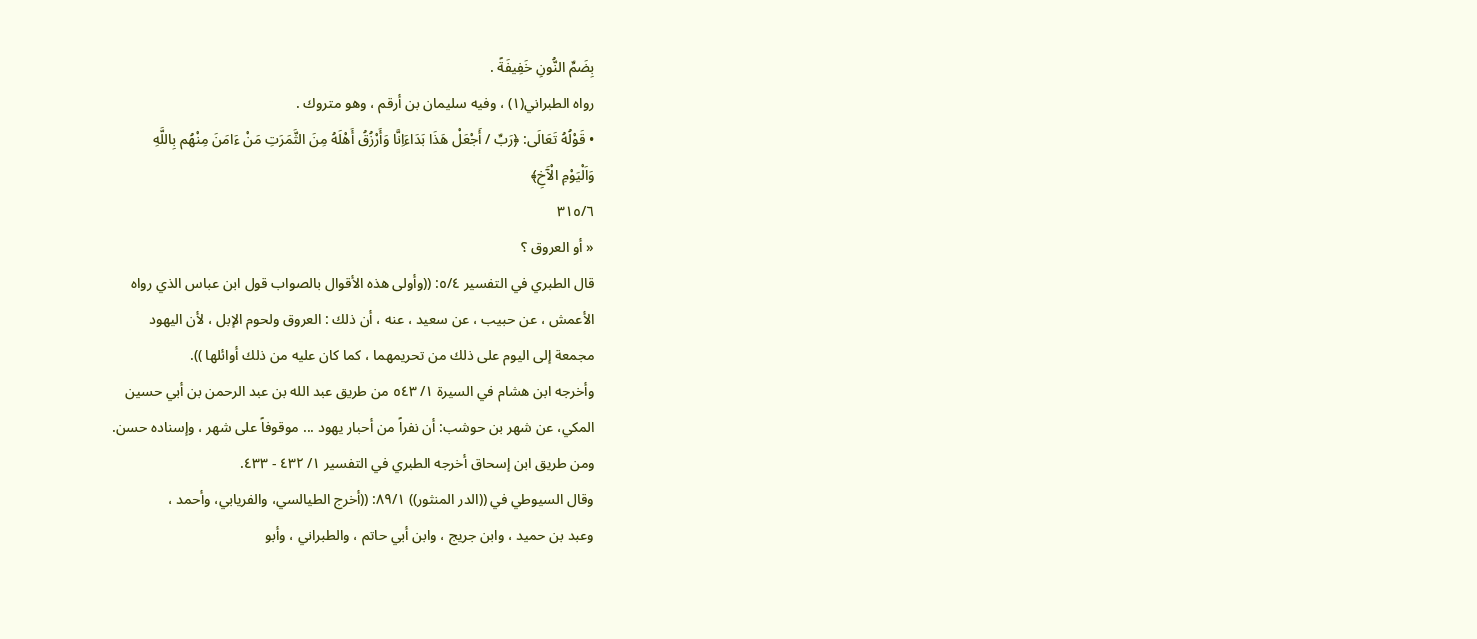بِضَمِّ النُّونِ خَفِيفَةً .
رواه الطبراني(١) ، وفيه سليمان بن أرقم ، وهو متروك .
• قَوْلُهُ تَعَالَى: ﴿رَبِّ / أَجْعَلْ هَذَا بَدَاءَاِنَّا وَأَرْزُقُ أَهْلَهُ مِنَ الثَّمَرَتِ مَنْ ءَامَنَ مِنْهُم بِاللَّهِ
وَاَلْيَوْمِ الْآَخِ﴾
٣١٥/٦
« أو العروق ؟
قال الطبري في التفسير ٥/٤: ((وأولى هذه الأقوال بالصواب قول ابن عباس الذي رواه
الأعمش ، عن حبيب ، عن سعيد ، عنه ، أن ذلك : العروق ولحوم الإبل ، لأن اليهود
مجمعة إلى اليوم على ذلك من تحريمهما ، كما كان عليه من ذلك أوائلها )).
وأخرجه ابن هشام في السيرة ١/ ٥٤٣ من طريق عبد الله بن عبد الرحمن بن أبي حسين
المكي، عن شهر بن حوشب: أن نفراً من أحبار يهود ... موقوفاً على شهر ، وإسناده حسن.
ومن طريق ابن إسحاق أخرجه الطبري في التفسير ١/ ٤٣٢ - ٤٣٣.
وقال السيوطي في ((الدر المنثور)) ٨٩/١: ((أخرج الطيالسي، والفريابي، وأحمد ،
وعبد بن حميد ، وابن جريج ، وابن أبي حاتم ، والطبراني ، وأبو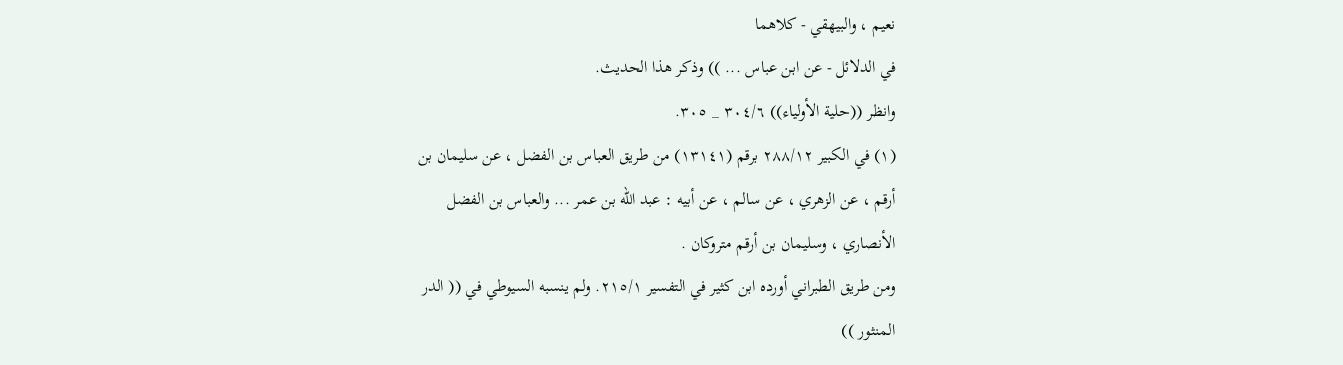نعيم ، والبيهقي - كلاهما
في الدلائل - عن ابن عباس ... )) وذكر هذا الحديث.
وانظر ((حلية الأولياء)) ٣٠٤/٦ _ ٣٠٥.
(١) في الكبير ٢٨٨/١٢ برقم (١٣١٤١) من طريق العباس بن الفضل ، عن سليمان بن
أرقم ، عن الزهري ، عن سالم ، عن أبيه : عبد الله بن عمر ... والعباس بن الفضل
الأنصاري ، وسليمان بن أرقم متروكان .
ومن طريق الطبراني أورده ابن كثير في التفسير ٢١٥/١. ولم ينسبه السيوطي في (( الدر
المنثور ))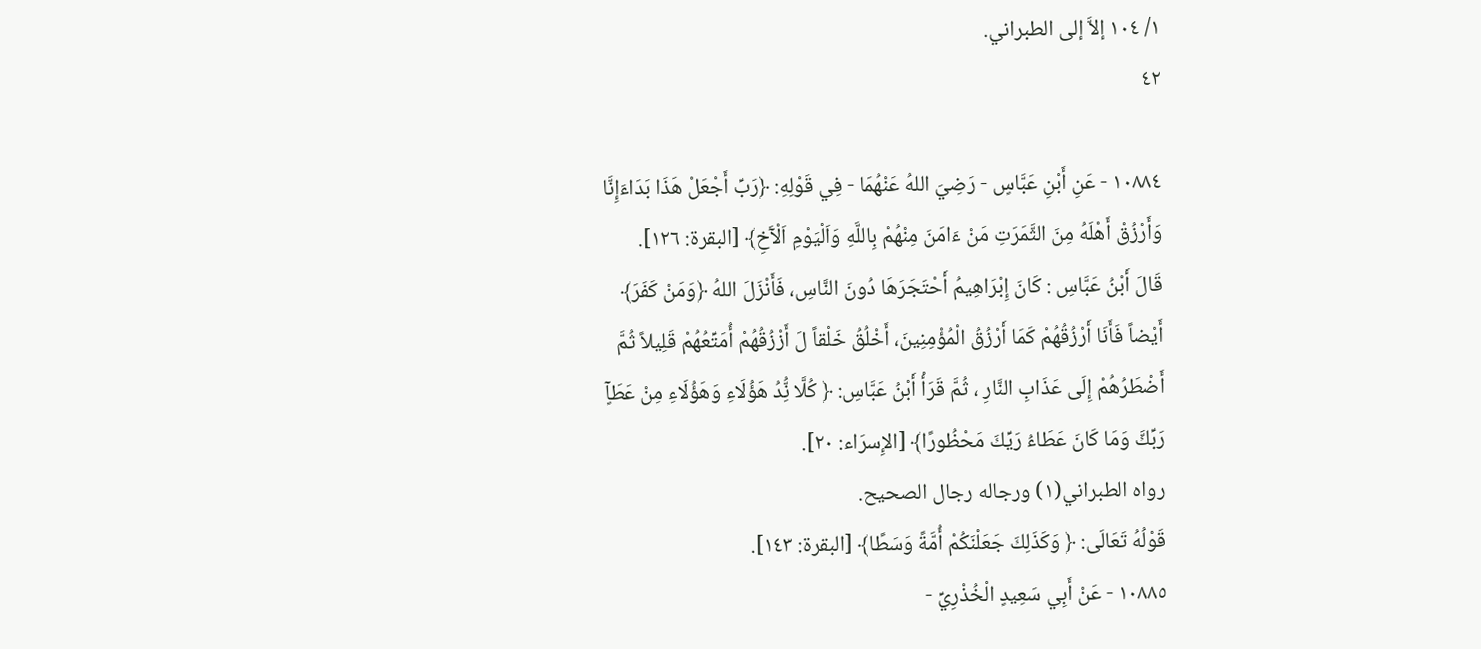١/ ١٠٤ إلاَّ إلى الطبراني.
٤٢

١٠٨٨٤ - عَنِ أَبْنِ عَبَّاسٍ - رَضِيَ اللهُ عَنْهُمَا - فِي قَوْلِهِ: ﴿رَبِّ أَجْعَلْ هَذَا بَدَاءَإِنَّا
وَأَرْزُقْ أَهْلَهُ مِنَ الثَّمَرَتِ مَنْ ءَامَنَ مِنْهُمْ بِاللَّهِ وَاَلْيَوْمِ اَلْآَخِ﴾ [البقرة: ١٢٦].
قَالَ أَبْنُ عَبَّاسِ : كَانَ إِبْرَاهِيمُ أَحْتَجَرَهَا دُونَ النَّاسِ، فَأَنْزَلَ اللهُ ﴿وَمَنْ كَفَرَ﴾
أَيْضاً فَأَنَا أَرْزُقُهُمْ كَمَا أَرْزُقُ الْمُؤْمِنِينَ، أَخْلُقُ خَلْقاً لَ أَزْزُقُهُمْ أُمَتِّعُهُمْ قَلِيلاً ثُمَّ
أَضْطَرُهُمْ إِلَى عَذَابِ النَّارِ ، ثُمَّ قَرَأْ أَبْنُ عَبَّاسِ: ﴿ كُلَّا نُِّدُ هَؤُلَاءِ وَهَؤُلَاءِ مِنْ عَطَآٍ
رَبِّكَّ وَمَا كَانَ عَطَاءُ رَيِّكَ مَحْظُورًا﴾ [الإِسرَاء: ٢٠].
رواه الطبراني(١) ورجاله رجال الصحيح.
قَوْلُهُ تَعَالَى: ﴿ وَكَذَلِكَ جَعَلْنَكُمْ أُمَّةً وَسَطًا﴾ [البقرة: ١٤٣].
١٠٨٨٥ - عَنْ أَبِي سَعِيدٍ الْخُذْرِيِّ -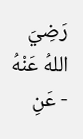رَضِيَ اللهُ عَنْهُ - عَنِ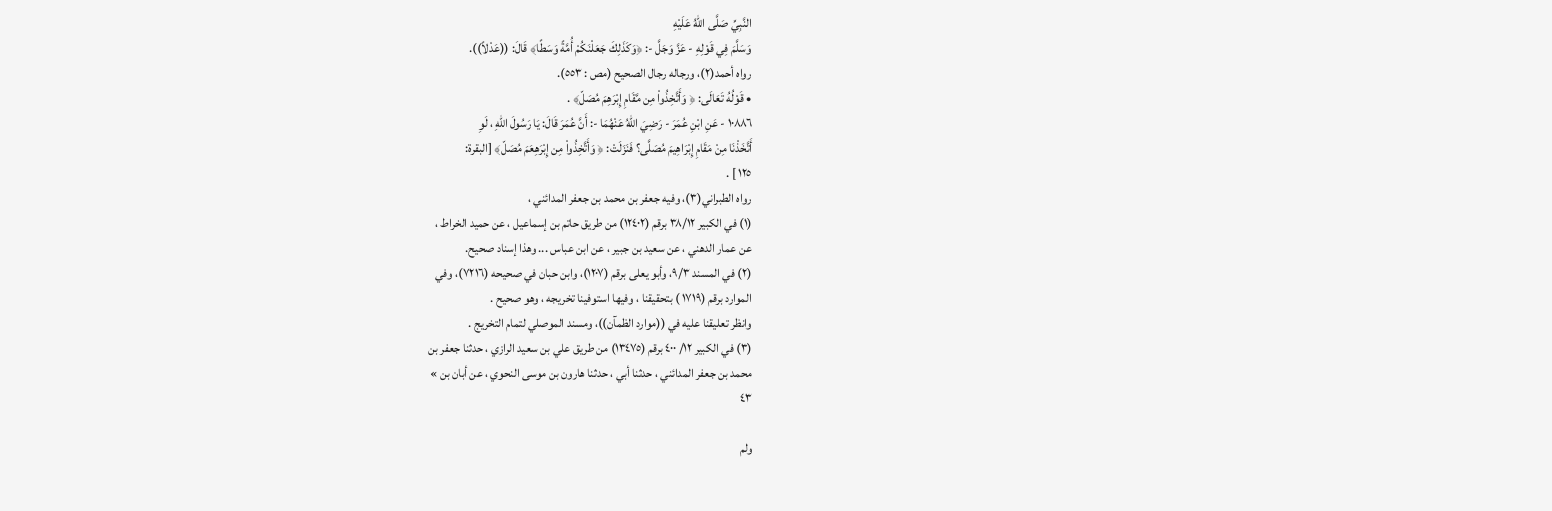النَّبِيِّ صَلَّى اللهُ عَلَيْهِ
وَسَلَّمَ فِي قَوْلِهِ - عَزَّ وَجَلَّ -: ﴿وَكَذَلِكَ جَعَلْنَكُمْ أُمَّةً وَسَطًا﴾ قَالَ: ((عَدْلاً)).
رواه أحمد(٢)، ورجاله رجال الصحيح (مص : ٥٥٣).
• قَوْلُهُ تَعَالَى: ﴿ وَأَتَّخِذُواْ مِن مَّقَامِ إِبْرَهِمَ مُصَلّ﴾ .
١٠٨٨٦ - عَنِ ابْنِ عُمَرَ - رَضِيَ اللهُ عَنْهُمَا -: أَنَّ عُمَرَ قَالَ: يَا رَسُولَ اللهِ ، لَوِ
أَتَّخَذْنَا مِنْ مَقَامِ إِبْرَاهِيمَ مُصَلَّى؟ فَنَزَلَتْ: ﴿ وَأَتَّخِذُواْ مِن إِبْرَهِعَمَ مُصَلّ﴾ [البقرة:
١٢٥ ] .
رواه الطبراني(٣)، وفيه جعفر بن محمد بن جعفر المدائني ،
(١) في الكبير ٣٨/١٢ برقم (١٢٤٠٢) من طريق حاتم بن إسماعيل ، عن حميد الخراط ،
عن عمار الدهني ، عن سعيد بن جبير ، عن ابن عباس ... وهذا إسناد صحيح.
(٢) في المسند ٩/٣، وأبو يعلى برقم (١٢٠٧)، وابن حبان في صحيحه (٧٢١٦)، وفي
الموارد برقم (١٧١٩ ) بتحقيقنا ، وفيها استوفينا تخريجه ، وهو صحيح .
وانظر تعليقنا عليه في ((موارد الظمآن))، ومسند الموصلي لتمام التخريج .
(٣) في الكبير ١٢/ ٤٠٠ برقم (١٣٤٧٥) من طريق علي بن سعيد الرازي ، حدثنا جعفر بن
محمد بن جعفر المدائني ، حدثنا أبي ، حدثنا هارون بن موسى النحوي ، عن أبان بن »
٤٣

ولم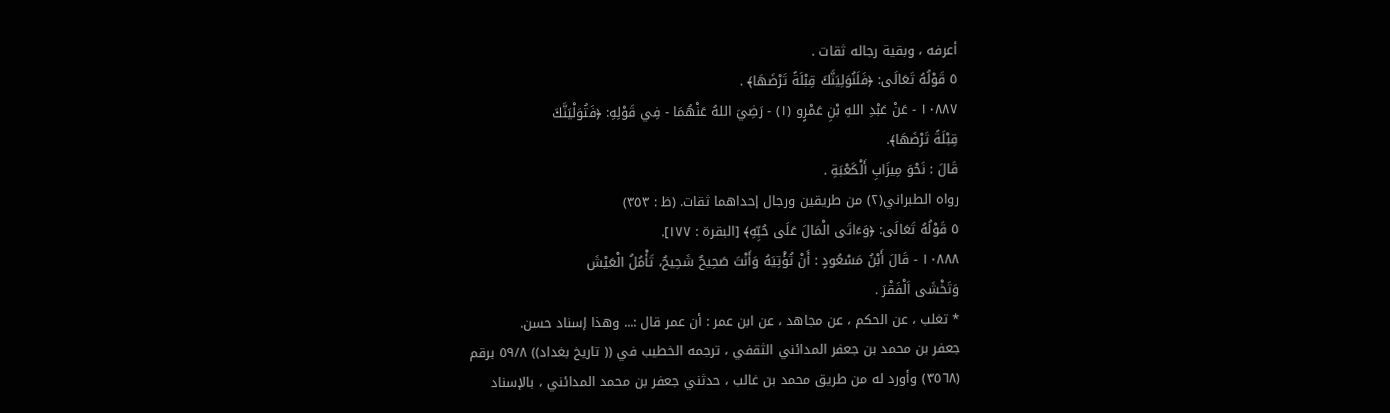أعرفه ، وبقية رجاله ثقات .
٥ قَوْلُهُ تَعَالَى: ﴿فَلَنُوَلِيَنَّكَ قِبْلَةً تَرْضَهَا﴾ .
١٠٨٨٧ - عَنْ عَبْدِ اللهِ بْنِ عَمْرٍو (١) - رَضِيَ اللهُ عَنْهُمَا - فِي قَوْلِهِ: ﴿فَتُوَلْيَنَّكَ
قِبْلَةً تَرْضَهَا﴾.
قَالَ : نَحْوَ مِيزَابِ أَلْكَعْبَةِ .
رواه الطبراني(٢) من طريقين ورجال إحداهما ثقات. (ظ : ٣٥٣)
٥ قَوْلُهُ تَعَالَى: ﴿وَءَاتَى الْمَالَ عَلَى حُبِّهِ﴾ [البقرة : ١٧٧].
١٠٨٨٨ - قَالَ أَبْنُ مَسْعُودٍ : أَنْ تُؤْتِيَهُ وَأَنْتَ صَحِيحٌ شَحِيحٌ، تَأْمُلُ الْعَيْشَ
وَتَخْشَى اَلْفَقْرَ .
* تغلب ، عن الحكم ، عن مجاهد ، عن ابن عمر : أن عمر قال :... وهذا إسناد حسن.
جعفر بن محمد بن جعفر المدائني الثقفي ، ترجمه الخطيب في (( تاريخ بغداد)) ٥٩/٨ برقم
(٣٥٦٨) وأورد له من طريق محمد بن غالب ، حدثني جعفر بن محمد المدائني ، بالإسناد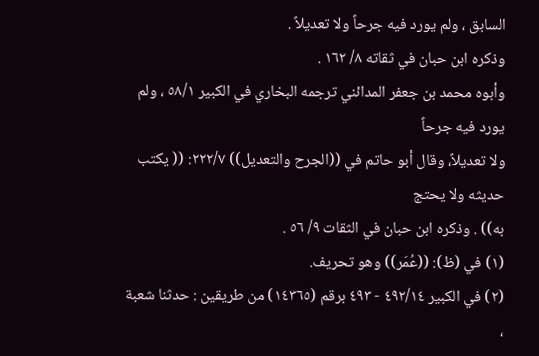السابق ، ولم يورد فيه جرحاً ولا تعديلاً .
وذكره ابن حبان في ثقاته ٨/ ١٦٢ .
وأبوه محمد بن جعفر المدائني ترجمه البخاري في الكبير ٥٨/١ ، ولم يورد فيه جرحاً
ولا تعديلاً، وقال أبو حاتم في ((الجرح والتعديل)) ٢٢٢/٧: (( يكتب حديثه ولا يحتج
به)) . وذكره ابن حبان في الثقات ٩/ ٥٦ .
(١) في (ظ): ((عُمَر)) وهو تحريف.
(٢) في الكبير ٤٩٢/١٤ - ٤٩٣ برقم (١٤٣٦٥) من طريقين : حدثنا شعبة ،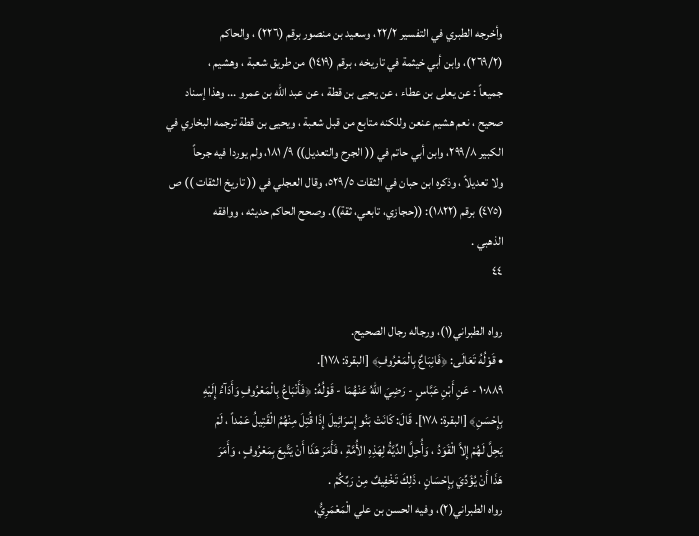وأخرجه الطبري في التفسير ٢٢/٢، وسعيد بن منصور برقم (٢٢٦) ، والحاكم
(٢٦٩/٢)، وابن أبي خيثمة في تاريخه ، برقم (١٤١٩) من طريق شعبة ، وهشيم ،
جميعاً : عن يعلى بن عطاء ، عن يحيى بن قطة ، عن عبد الله بن عمرو ... وهذا إسناد
صحيح ، نعم هشيم عنعن وللكنه متابع من قبل شعبة ، ويحيى بن قطة ترجمه البخاري في
الكبير ٢٩٩/٨، وابن أبي حاتم في (( الجرح والتعديل)) ٩/ ١٨١، ولم يوردا فيه جرحاً
ولا تعديلاً ، وذكره ابن حبان في الثقات ٥٢٩/٥، وقال العجلي في (( تاريخ الثقات )) ص
(٤٧٥) برقم (١٨٢٢): ((حجازي، تابعي، ثقة)). وصحح الحاكم حديثه ، ووافقه
الذهبي .
٤٤

رواه الطبراني(١)، ورجاله رجال الصحيح.
• قَوْلُهُ تَعَالَى: ﴿فَانِبَاعٌ بِالْمَعْرُوفِ﴾ [البقرة: ١٧٨].
١٠٨٨٩ - عَنِ أَبْنِ عَبَّاسٍ - رَضِيَ اللهُ عَنْهُمَا - قَوْلُهُ: ﴿فَأَنْبَاعُ بِالْمَعْرُوفِ وَأَدَآءُ إِلَيْهِ
بِإِحْسَنِ﴾ [البقرة: ١٧٨]. قَالَ: كَانَتْ بَنُو إِسْرَائِيلَ إِذَا قُتِلَ مِنْهُمُ الْقَتِيلُ عَمْداً ، لَمْ
يَحِلَّ لَهُمْ إِلاَّ الْقَوَدُ ، وَأُحِلَّ الدِّيَّةُ لِهَذِهِ الأُمَّةِ ، فَأَمَرَ هَذَا أَنْ يَتَّبِعَ بِمَعْرُوفٍ ، وَأَمَرَ
هَذَا أَنْ يُؤَدِّيَ بِإِحْسَانٍ ، ذَلِكَ تَخْفِيفٌ مِنْ رَبِّكُمْ .
رواه الطبراني(٢)، وفيه الحسن بن علي الْمَعْمَرِيُّ،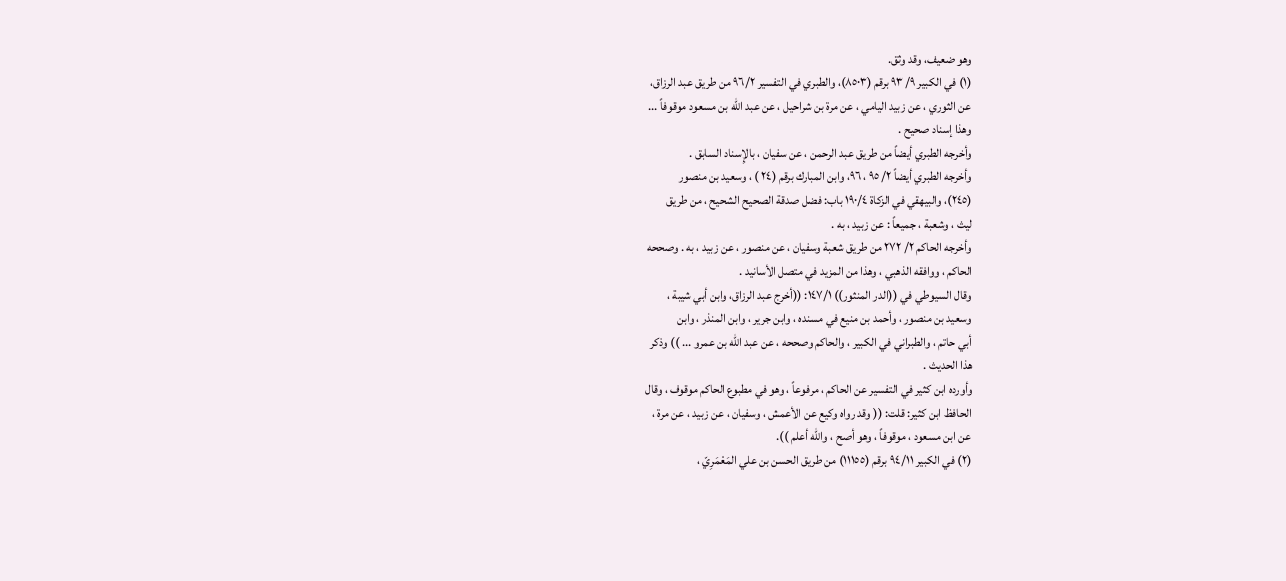وهو ضعيف، وقد وثق.
(١) في الكبير ٩/ ٩٣ برقم (٨٥٠٣)، والطبري في التفسير ٩٦/٢ من طريق عبد الرزاق،
عن الثوري ، عن زبيد اليامي ، عن مرة بن شراحيل ، عن عبد الله بن مسعود موقوفاً ...
وهذا إسناد صحيح .
وأخرجه الطبري أيضاً من طريق عبد الرحمن ، عن سفيان ، بالإِسناد السابق .
وأخرجه الطبري أيضاً ٢/ ٩٥ ، ٩٦، وابن المبارك برقم (٢٤ ) ، وسعيد بن منصور
(٢٤٥)، والبيهقي في الزكاة ١٩٠/٤ باب: فضل صدقة الصحيح الشحيح ، من طريق
ليث ، وشعبة ، جميعاً : عن زبيد ، به .
وأخرجه الحاكم ٢/ ٢٧٢ من طريق شعبة وسفيان ، عن منصور ، عن زبيد ، به . وصححه
الحاكم ، ووافقه الذهبي ، وهذا من المزيد في متصل الأسانيد .
وقال السيوطي في ((الدر المنثور)) ١٤٧/١: ((أخرج عبد الرزاق، وابن أبي شيبة ،
وسعيد بن منصور ، وأحمد بن منيع في مسنده ، وابن جرير ، وابن المنذر ، وابن
أبي حاتم ، والطبراني في الكبير ، والحاكم وصححه ، عن عبد الله بن عمرو ... )) وذكر
هذا الحديث .
وأورده ابن كثير في التفسير عن الحاكم ، مرفوعاً ، وهو في مطبوع الحاكم موقوف ، وقال
الحافظ ابن كثير: قلت: (( وقد رواه وكيع عن الأعمش ، وسفيان ، عن زبيد ، عن مرة ،
عن ابن مسعود ، موقوفاً ، وهو أصح ، والله أعلم )).
(٢) في الكبير ٩٤/١١ برقم (١١١٥٥) من طريق الحسن بن علي المَعْمَرِيّ ،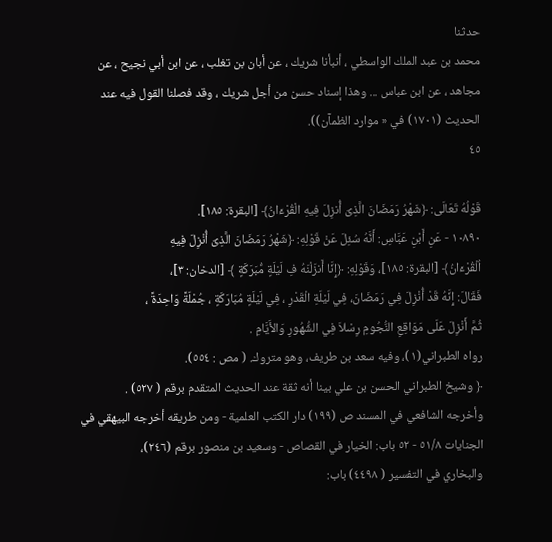حدثنا
محمد بن عبد الملك الواسطي ، أنبأنا شريك ، عن أبان بن تغلب ، عن ابن أبي نجيح ، عن
مجاهد ، عن ابن عباس ... وهذا إسناد حسن من أجل شريك ، وقد فصلنا القول فيه عند
الحديث (١٧٠١) في « موارد الظمآن)).
٤٥

قَوْلُهُ تَعَالَى: ﴿شَهْرُ رَمَضَانَ الَّذِىّ أُنزِلَ فِيهِ الْقُرْءَانُ﴾ [البقرة: ١٨٥].
١٠٨٩٠ - عَنِ أَبْنِ عَبَّاسِ: أَنَّهُ سُئِلَ عَنْ قَوْلِهِ: ﴿شَهْرُ رَمَضَانَ الَّذِىّ أُنْزِلَ فِيهِ
اُلْقُرْءَانُ﴾ [البقرة: ١٨٥]، وَقَوْلِهِ: ﴿إِنَّا أَنزَلْنَهُ فِ لَيْلَةٍ مُّبَرَكَةٍ ﴾ [الدخان: ٣]،
فَقَالَ: إِنَّهُ قَدْ أُنْزِلَ فِي رَمَضَانَ، فِي لَيْلَةِ الْقَدْرِ ، فِي لَيْلَةٍ مُبَارَكَةٍ ، جُمْلَةً وَاحِدَةً ،
ثُمَّ أَنْزِلَ عَلَى مَوَاقِعِ النُّجُومِ رِسْلاَ فِي الشُّهُورِ وَالأَيَّامِ .
رواه الطبراني(١)، وفيه سعد بن طريف، وهو متروك. ( مص : ٥٥٤).
﴿ وشيخ الطبراني الحسن بن علي بينا أنه ثقة عند الحديث المتقدم برقم ( ٥٢٧) .
وأخرجه الشافعي في المسند ص (١٩٩) دار الكتب العلمية - ومن طريقه أخرجه البيهقي في
الجنايات ٥١/٨ - ٥٢ باب: الخيار في القصاص - وسعيد بن منصور برقم (٢٤٦)،
والبخاري في التفسير ( ٤٤٩٨) باب: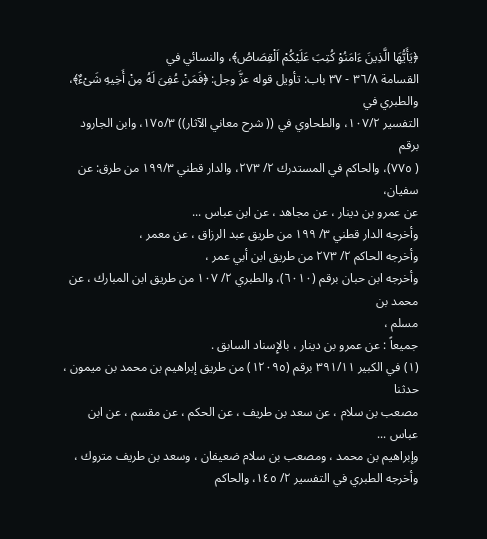﴿يَأَيُّهَا الَّذِينَ ءَامَنُوْ كُتِبَ عَلَيْكُمْ اَلْقِصَاصُ﴾، والنسائي في
القسامة ٣٦/٨ - ٣٧ باب: تأويل قوله عزَّ وجل: ﴿فَمَنْ عُفِىَ لَهُ مِنْ أَخِيهِ شَىْءٌ﴾، والطبري في
التفسير ١٠٧/٢، والطحاوي في (( شرح معاني الآثار)) ١٧٥/٣، وابن الجارود برقم
( ٧٧٥)، والحاكم في المستدرك ٢/ ٢٧٣، والدار قطني ١٩٩/٣ من طرق: عن سفيان،
عن عمرو بن دينار ، عن مجاهد ، عن ابن عباس ...
وأخرجه الدار قطني ٣/ ١٩٩ من طريق عبد الرزاق ، عن معمر ،
وأخرجه الحاكم ٢/ ٢٧٣ من طريق ابن أبي عمر ،
وأخرجه ابن حبان برقم (٦٠١٠)، والطبري ٢/ ١٠٧ من طريق ابن المبارك ، عن محمد بن
مسلم ،
جميعاً : عن عمرو بن دينار ، بالإِسناد السابق .
(١) في الكبير ٣٩١/١١ برقم (١٢٠٩٥) من طريق إبراهيم بن محمد بن ميمون ، حدثنا
مصعب بن سلام ، عن سعد بن طريف ، عن الحكم ، عن مقسم ، عن ابن عباس ...
وإبراهيم بن محمد ، ومصعب بن سلام ضعيفان ، وسعد بن طريف متروك ،
وأخرجه الطبري في التفسير ٢/ ١٤٥، والحاكم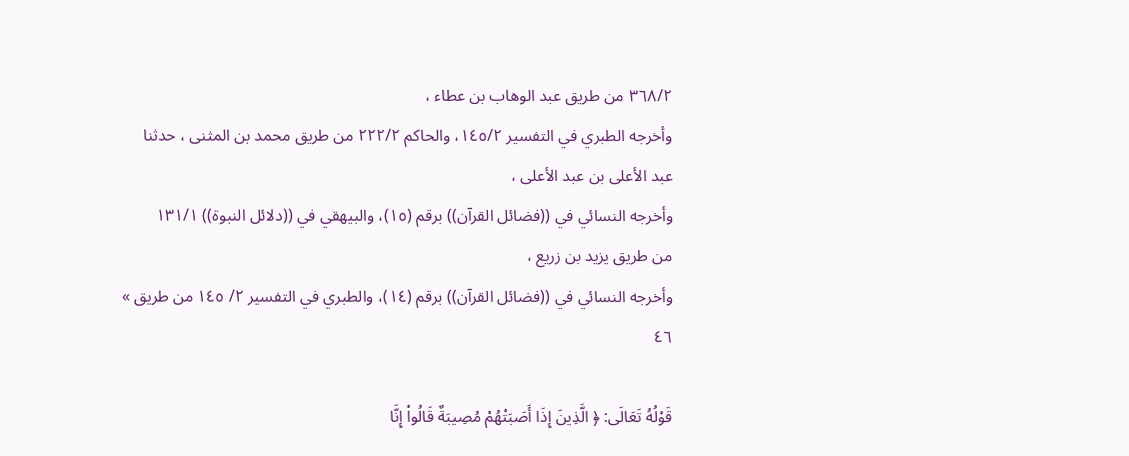٣٦٨/٢ من طريق عبد الوهاب بن عطاء ،
وأخرجه الطبري في التفسير ١٤٥/٢، والحاكم ٢٢٢/٢ من طريق محمد بن المثنى ، حدثنا
عبد الأعلى بن عبد الأعلى ،
وأخرجه النسائي في ((فضائل القرآن)) برقم (١٥)، والبيهقي في ((دلائل النبوة)) ١٣١/١
من طریق یزید بن زريع ،
وأخرجه النسائي في ((فضائل القرآن)) برقم (١٤)، والطبري في التفسير ٢/ ١٤٥ من طريق »
٤٦

قَوْلُهُ تَعَالَى: ﴿ الَّذِينَ إِذَا أَصَبَتْهُمْ مُصِيبَةٌ قَالُواْ إِنَّا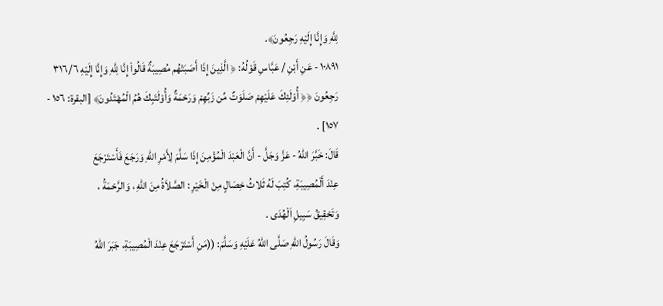لِلَّهِ وَإِنَّا إِلَيْهِ رَجِعُونَ﴾.
١٠٨٩١ - عَنِ أَبْنِ / عَبَّاسِ قَوْلُهُ: ﴿ الَّذِينَ إِذَا أَصَبَتْهُم مُصِيبَةٌ قَالُواْ إِنَّا لِلَّهِ وَإِنَّا إِلَيْهِ ٣١٦/٦
رَجِعُونَ ﴿﴿ أُوْلَئِكَ عَلَيْهِمْ صَلَوَتٌ مِّن زَبِّهِمْ وَرَحْمَةٌ وَأُوْلَتَبِكَ هُمُ الْمُهْتَدُونَ﴾ [البقرة: ١٥٦ -
١٥٧] .
قَالَ: خَبَّرَ اللهُ - عَزَّ وَجَلَّ - أَنَّ الْعَبْدَ الْمُؤْمِنَ إِذَا سَلَّمَ لِأَمْرِ اللهِ وَرَجَعَ فَأَسْتَرْجَعَ
عِنْدَ أَلْمُصِيبَةِ، كُتِبَ لَهُ ثَلاثُ خِصَالٍ مِنْ الْخَيْرِ : الصَّلاَةُ مِنَ اللهِ ، وَالرَّحْمَةُ ،
وَتَحْقِيقُ سَبِيلِ اَلْهُدَى .
وَقَالَ رَسُولُ اللهِ صَلَّى اللهُ عَلَيْهِ وَسَلَّمَ: ((مَنِ أَسْتَرْجَعَ عِنْدَ الْمُصِيبَةِ، جَبَرَ اللهُ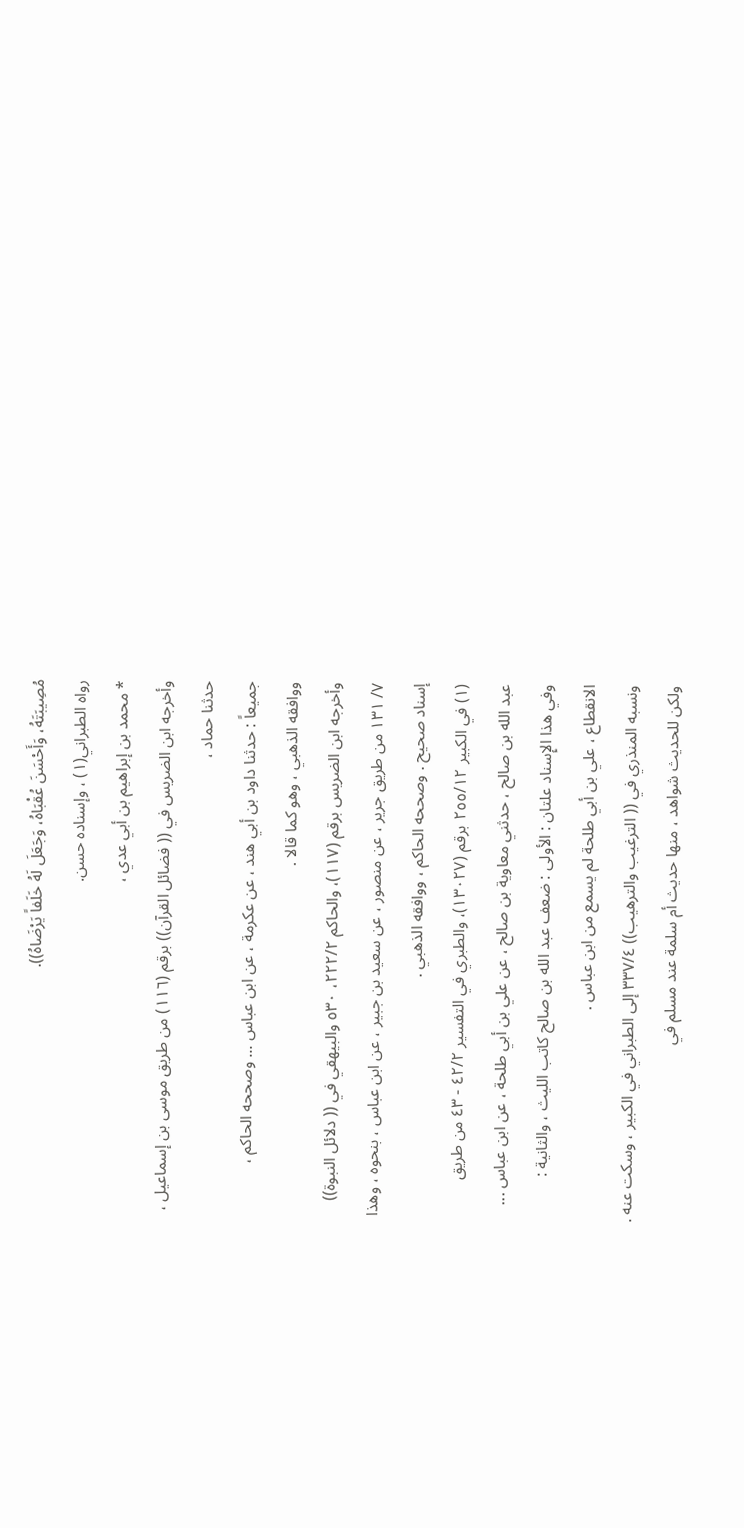مُصِيبَتَهُ، وَأَحْسَنَ عُقْبَاهُ، وَجَعَلَ لَهُ خَلَفاً يَرْضَاهُ)).
رواه الطبراني(١) ، وإسناده حسن.
* محمد بن إبراهيم بن أبي عدي ،
وأخرجه ابن الضريس في (( فضائل القرآن)) برقم (١١٦) من طريق موسى بن إسماعيل ،
حدثنا حماد ،
جميعاً : حدثنا داود بن أبي هند ، عن عكرمة ، عن ابن عباس ... وصححه الحاكم ،
ووافقه الذهبي ، وهو كما قالا .
وأخرجه ابن الضريس برقم (١١٧)، والحاكم ٢٢٢/٢، ٥٣٠ والبيهقي في (( دلائل النبوة))
٧/ ١٣١ من طريق جرير ، عن منصور ، عن سعيد بن جبير ، عن ابن عباس ، بنحوه ، وهذا
إسناد صحيح . وصححه الحاكم ، ووافقه الذهبي .
(١) في الكبير ٢٥٥/١٢ برقم (١٣٠٢٧)، والطبري في التفسير ٤٢/٢ - ٤٣ من طريق
عبد الله بن صالح ، حدثني معاوية بن صالح ، عن علي بن أبي طلحة ، عن ابن عباس ...
وفي هذا الإِسناد علتان : الأولى : ضعف عبد الله بن صالح كاتب الليث ، والثانية :
الانقطاع ، علي بن أبي طلحة لم يسمع من ابن عباس .
ونسبه المنذري في (( الترغيب والترهيب)) ٣٣٧/٤ إلى الطبراني في الكبير ، وسكت عنه .
ولكن للحديث شواهد ، منها حديث أم سلمة عند مسلم في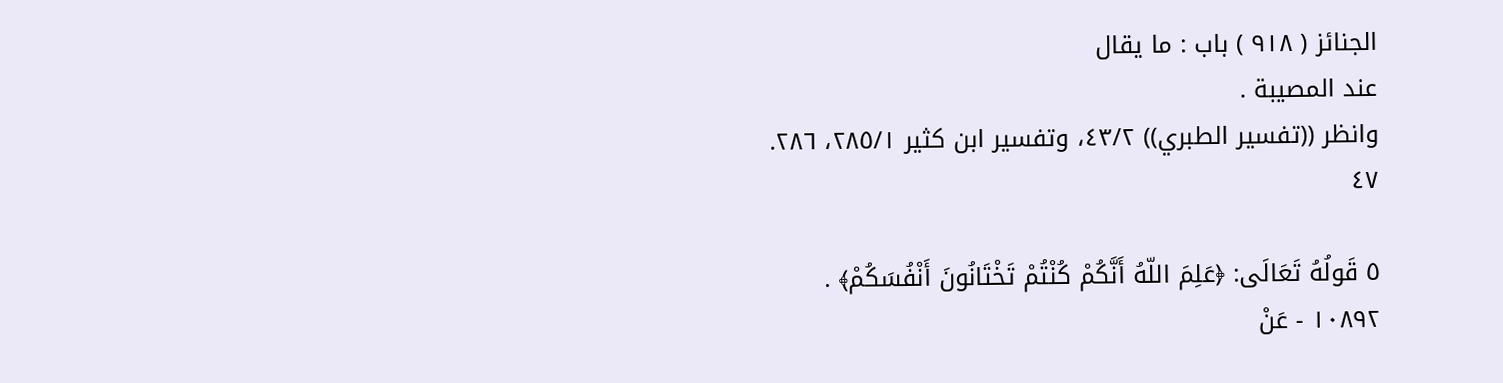الجنائز ( ٩١٨ ) باب : ما يقال
عند المصيبة .
وانظر ((تفسير الطبري)) ٤٣/٢، وتفسير ابن كثير ٢٨٥/١، ٢٨٦.
٤٧

٥ قَولُهُ تَعَالَى: ﴿عَلِمَ اللّهُ أَنَّكُمْ كُنْتُمْ تَخْتَانُونَ أَنْفُسَكُمْ﴾ .
١٠٨٩٢ - عَنْ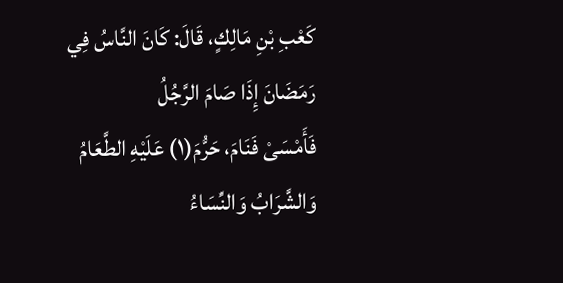كَعْبِ بْنِ مَالِكٍ، قَالَ: كَانَ النَّاسُ فِي رَمَضَانَ إِذَا صَامَ الرَّجُلُ
فَأَمْسَىْ فَنَامَ، حَرُّمَ(١) عَلَيْهِ الطَّعَامُ وَالشَّرَابُ وَالنِّسَاءُ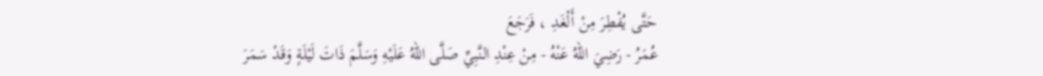حَتَّى يُفْطِرَ مِنْ أَلْغَدِ ، فَرَجَعَ
عُمَرُ - رَضِيَ اللهُ عَنْهُ - مِنْ عِنْدِ النَّبِيِّ صَلَّى اللهُ عَلَيْهِ وَسَلَّمَ ذَاتَ لَيْلَةٍ وَقَدْ سَمَرَ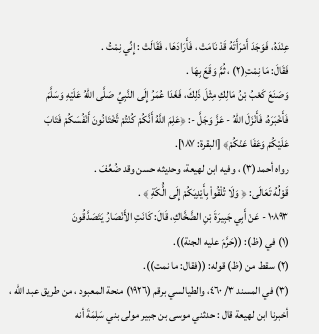عِنْدَهُ، فَوَجَدَ أَمْرَأَتَهُ قَدْ نَامَتْ ، فَأَرَادَهَا ، فَقَالَتْ : إِنِّي نِمْتُ .
فَقَالَ: مَا نِمْتِ(٢) ، ثُمَّ وَقَعَ بِهَا .
وَصَنَعَ كَعْبُ بْنُ مَالِكِ مِثْلَ ذَلِكَ، فَغَدَا عُمَرُ إِلَى النَّبِيِّ صَلَّى اللهُ عَلَيْهِ وَسَلَّمَ
فَأَخْبَرَهُ، فَأَنْزَلَ اللهُ - عَزَّ وَجَلَّ -: ﴿عَلِمَ اللَّهُ أَنَّكُمْ كُنْتُمْ تَّخْتَانُونَ أَنْفُسَكُمْ فَتَابَ
عَلَيْكُمْ وَعَفَا عَنْكُمْ﴾ [البقرة: ١٨٧].
رواه أحمد(٣) ، وفيه ابن لهيعة، وحديثه حسن وقد ضُعِّفَ .
قَوْلُهُ تَعَالَى: ﴿ وَلَا تُلْقُواْ بِأَيْدِيَكُمْ إِلَى الَُّكَةِ ﴾ .
١٠٨٩٣ - عَنْ أَبِي جَبِيرَةَ بْنِ الضَّخَّاكِ، قَالَ: كَانَتِ الأَنْصَارُ يَتَصَدَّقُونَ
(١) في (ظ): ((حَرَّمَ عليه الجنة)).
(٢) سقط من (ظ) قوله: ((فقال: ما نمت)).
(٣) في المسند ٣/ ٤٦٠، والطيالسي برقم (١٩٢٦) منحة المعبود ، من طريق عبد الله ،
أخبرنا ابن لهيعة قال : حدثني موسى بن جبير مولى بني سَلِمَةَ أنه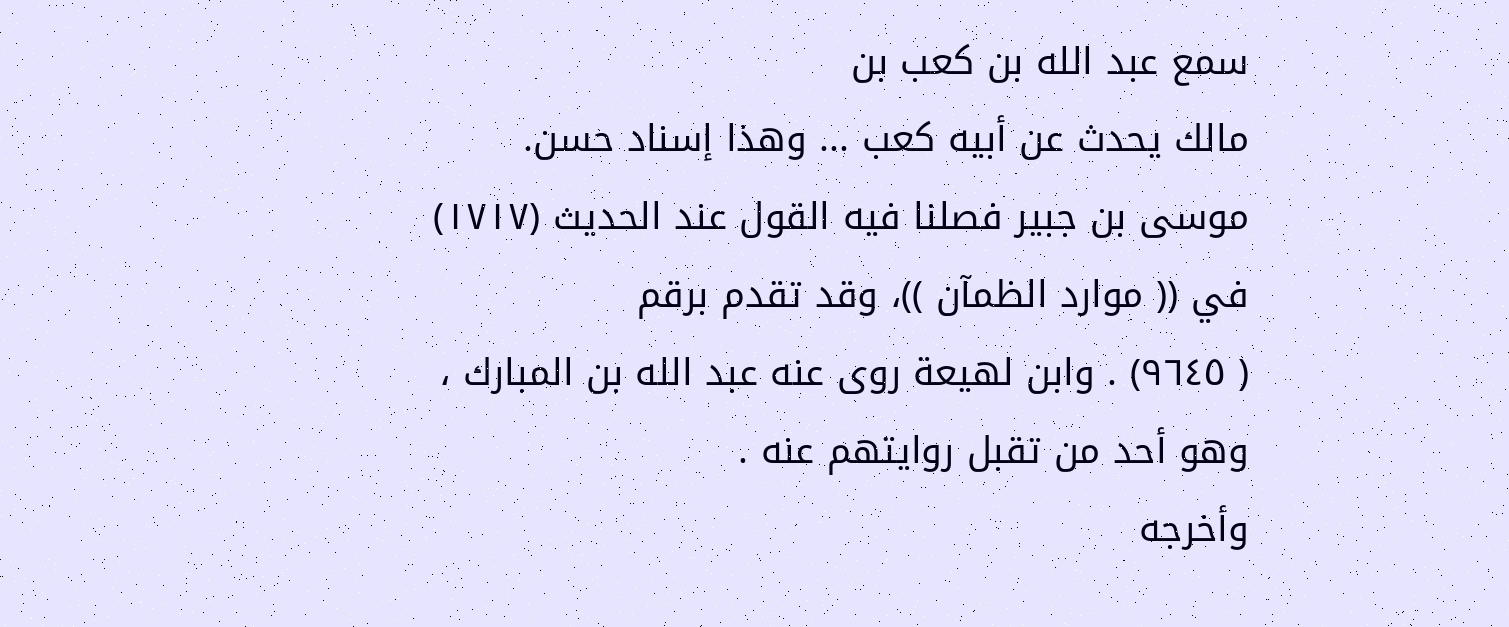سمع عبد الله بن كعب بن
مالك يحدث عن أبيه كعب ... وهذا إسناد حسن.
موسى بن جبير فصلنا فيه القول عند الحديث (١٧١٧) في (( موارد الظمآن ))، وقد تقدم برقم
( ٩٦٤٥) . وابن لهيعة روى عنه عبد الله بن المبارك ، وهو أحد من تقبل روايتهم عنه .
وأخرجه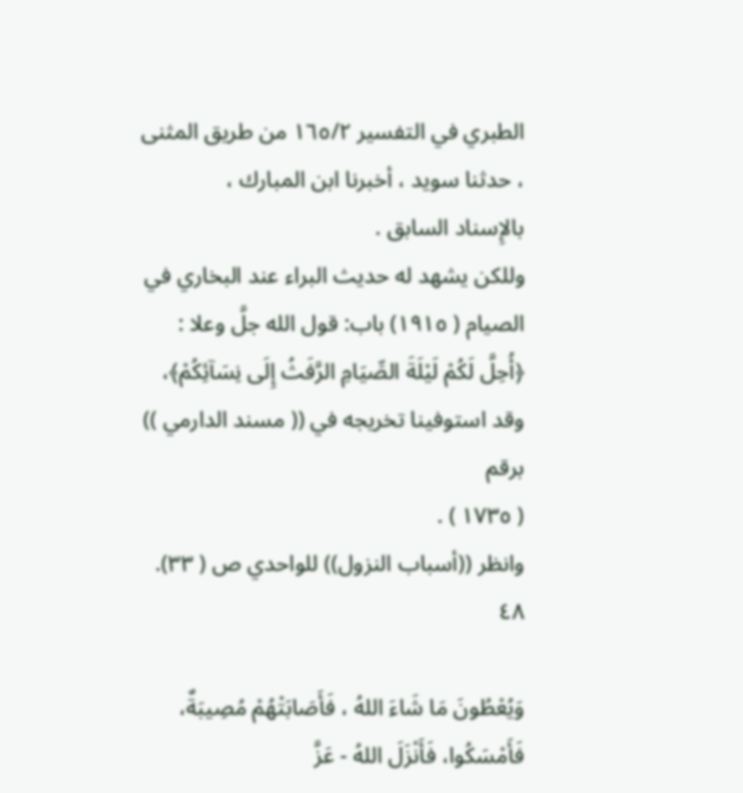الطبري في التفسير ١٦٥/٢ من طريق المثنى ، حدثنا سويد ، أخبرنا ابن المبارك ،
بالإِسناد السابق .
وللكن يشهد له حديث البراء عند البخاري في الصيام ( ١٩١٥) باب: قول الله جلَّ وعلا :
﴿أُحِلَّ لَكُمْ لَيْلَةَ الصِّيَامِ الرَّفَثُ إِلَى نِسَآئِكُمْ﴾، وقد استوفينا تخريجه في (( مسند الدارمي )) برقم
( ١٧٣٥ ) .
وانظر ((أسباب النزول)) للواحدي ص ( ٣٣).
٤٨

وَيُعْطُونَ مَا شَاءَ اللهُ ، فَأَصَابَتْهُمْ مُصِيبَةٌ، فَأَمْسَكُوا، فَأَنْزَلَ اللهُ - عَزَّ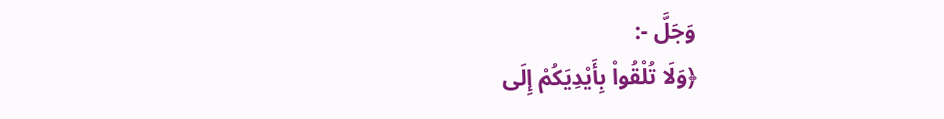وَجَلَّ -:
﴿وَلَا تُلْقُواْ بِأَيْدِيَكُمْ إِلَى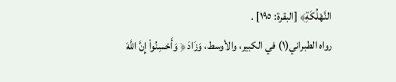النَّهْلُكَةِ﴾ [البقرة: ١٩٥] .
رواه الطبراني(١) في الكبير، والأوسط، وَزَادَ ﴿ وَأَحْسِنُواْ إِنَّ اللَّهَ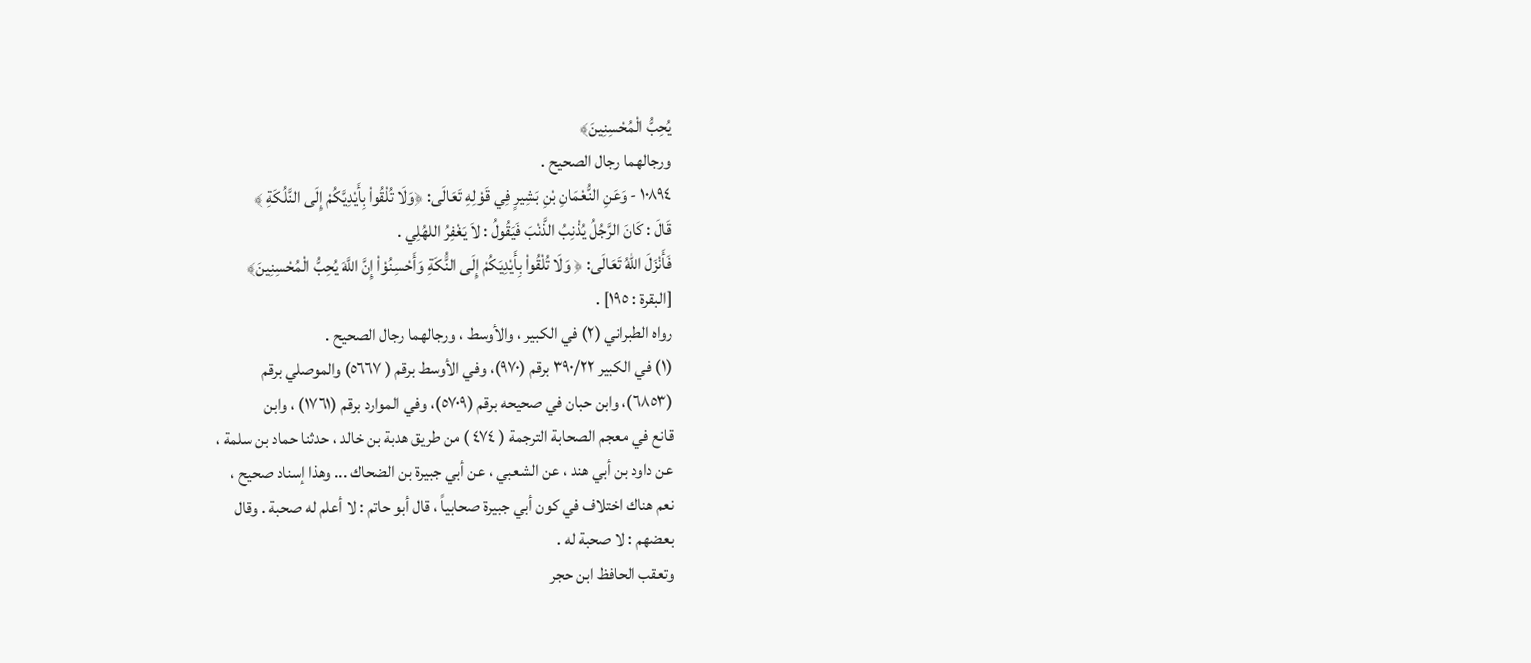يُحِبُّ الْمُحْسِنِينَ﴾
ورجالهما رجال الصحيح .
١٠٨٩٤ - وَعَنِ النُّعْمَانِ بْنِ بَشِيرٍ فِي قَوْلِهِ تَعَالَى: ﴿وَلَا تُلْقُواْ بِأَيْدِيَّكُمْ إِلَى النَّلُكَةِ ﴾
قَالَ : كَانَ الرَّجُلُ يُذْنِبُ الذَّنْبَ فَيَقُولُ : لاَ يَغْفِرُ اللهُلِي .
فَأَنْزَلَ اللهُ تَعَالَى: ﴿ وَلَا تُلْقُواْ بِأَيْدِيَكُمْ إِلَى النَُّكَةِ وَأَحْسِنُوْاْ إِنَّ اللَّهَ يُحِبُّ الْمُحْسِنِينَ﴾
[البقرة : ١٩٥] .
رواه الطبراني (٢) في الكبير ، والأوسط ، ورجالهما رجال الصحيح .
(١) في الكبير ٣٩٠/٢٢ برقم (٩٧٠)، وفي الأوسط برقم ( ٥٦٦٧) والموصلي برقم
(٦٨٥٣)، وابن حبان في صحيحه برقم (٥٧٠٩)، وفي الموارد برقم (١٧٦١) ، وابن
قانع في معجم الصحابة الترجمة ( ٤٧٤ ) من طريق هدبة بن خالد ، حدثنا حماد بن سلمة ،
عن داود بن أبي هند ، عن الشعبي ، عن أبي جبيرة بن الضحاك ... وهذا إسناد صحيح ،
نعم هناك اختلاف في كون أبي جبيرة صحابياً ، قال أبو حاتم : لا أعلم له صحبة . وقال
بعضهم : لا صحبة له .
وتعقب الحافظ ابن حجر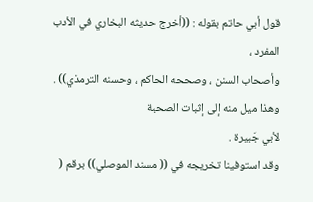قول أبي حاتم بقوله : ((أخرج حديثه البخاري في الأدب المفرد ،
وأصحاب السنن ، وصححه الحاكم ، وحسنه الترمذي)) . وهذا ميل منه إلى إثبات الصحبة
لأبي جَبيرة .
وقد استوفينا تخريجه في (( مسند الموصلي)) برقم (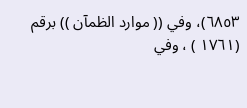٦٨٥٣)، وفي (( موارد الظمآن )) برقم
(١٧٦١ ) ، وفي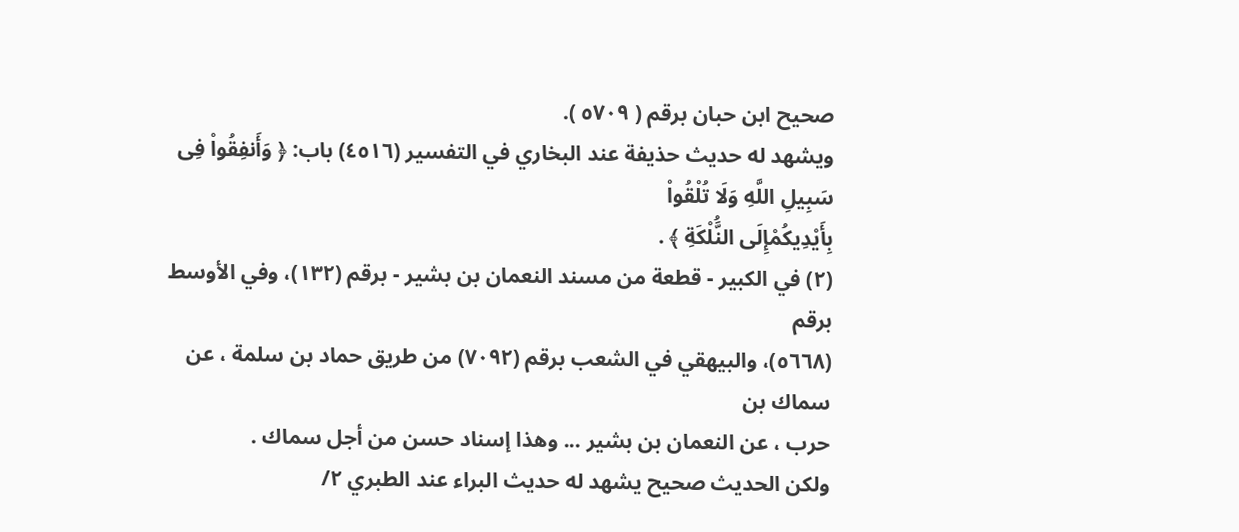صحيح ابن حبان برقم ( ٥٧٠٩ ).
ويشهد له حديث حذيفة عند البخاري في التفسير (٤٥١٦) باب: ﴿ وَأَنفِقُواْ فِى سَبِيلِ اللَّهِ وَلَا تُلْقُواْ
بِأَيْدِيكُمْإِلَى النَُّلْكَةِ ﴾ .
(٢) في الكبير - قطعة من مسند النعمان بن بشير - برقم (١٣٢)، وفي الأوسط برقم
(٥٦٦٨)، والبيهقي في الشعب برقم (٧٠٩٢) من طريق حماد بن سلمة ، عن سماك بن
حرب ، عن النعمان بن بشير ... وهذا إسناد حسن من أجل سماك .
ولكن الحديث صحيح يشهد له حديث البراء عند الطبري ٢/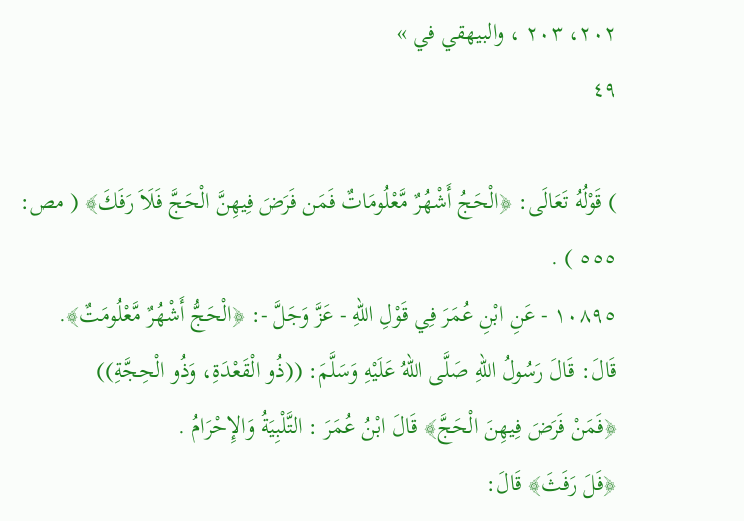٢٠٢، ٢٠٣ ، والبيهقي في »
٤٩

) قَوْلُهُ تَعَالَى: ﴿الْحَجُ أَشْهُرٌ مَّعْلُومَاتٌ فَمَن فَرَضَ فِيهِنَّ الْحَجَّ فَلَاَ رَفَكَ﴾ ( مص:
٥٥٥ ) .
١٠٨٩٥ - عَنِ ابْنِ عُمَرَ فِي قَوْلِ اللهِ - عَزَّ وَجَلَّ -: ﴿الْحَجُّ أَشْهُرٌ مَّعْلُومَتٌ﴾.
قَالَ: قَالَ رَسُولُ اللهِ صَلَّى اللهُ عَلَيْهِ وَسَلَّمَ: ((ذُو الْقَعْدَةِ، وَذُو الْحِجَّةِ))
﴿فَمَنْ فَرَضَ فِيهِنَ الْحَجَّ﴾ قَالَ ابْنُ عُمَرَ : التَّلْبِيَةُ وَالإِحْرَامُ .
﴿فَلَ رَفَثَ﴾ قَالَ: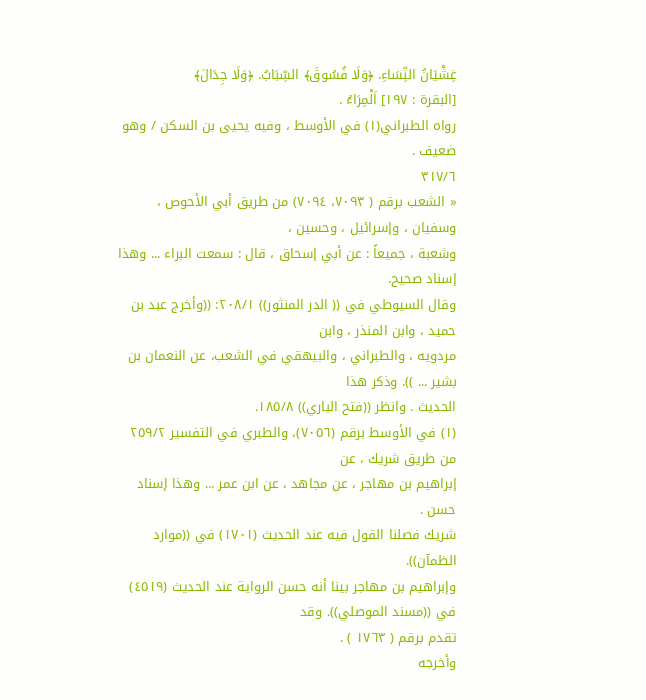غِشْيَانُ النِّسَاءِ. ﴿وَلَا فُسُوقَ﴾ السِّبَابُ. ﴿وَلَا جِدَالَ﴾
[البقرة : ١٩٧] اَلْمِرَاءُ .
رواه الطبراني(١) في الأوسط ، وفيه يحيى بن السكن / وهو ضعيف .
٣١٧/٦
« الشعب برقم ( ٧٠٩٣، ٧٠٩٤) من طريق أبي الأحوص ، وسفيان ، وإسرائيل ، وحسين ،
وشعبة ، جميعاً : عن أبي إسحاق ، قال : سمعت البراء ... وهذا إسناد صحيح.
وقال السيوطي في (( الدر المنثور)) ٢٠٨/١: ((وأخرج عبد بن حميد ، وابن المنذر ، وابن
مردويه ، والطبراني ، والبيهقي في الشعب، عن النعمان بن بشير ... )). وذكر هذا
الحديث . وانظر ((فتح الباري)) ١٨٥/٨.
(١) في الأوسط برقم (٧٠٥٦)، والطبري في التفسير ٢٥٩/٢ من طريق شريك ، عن
إبراهيم بن مهاجر ، عن مجاهد ، عن ابن عمر ... وهذا إسناد حسن .
شريك فصلنا القول فيه عند الحديث (١٧٠١) في ((موارد الظمآن)).
وإبراهيم بن مهاجر بينا أنه حسن الرواية عند الحديث (٤٥١٩) في ((مسند الموصلي)). وقد
تقدم برقم ( ١٧٦٣ ) .
وأخرجه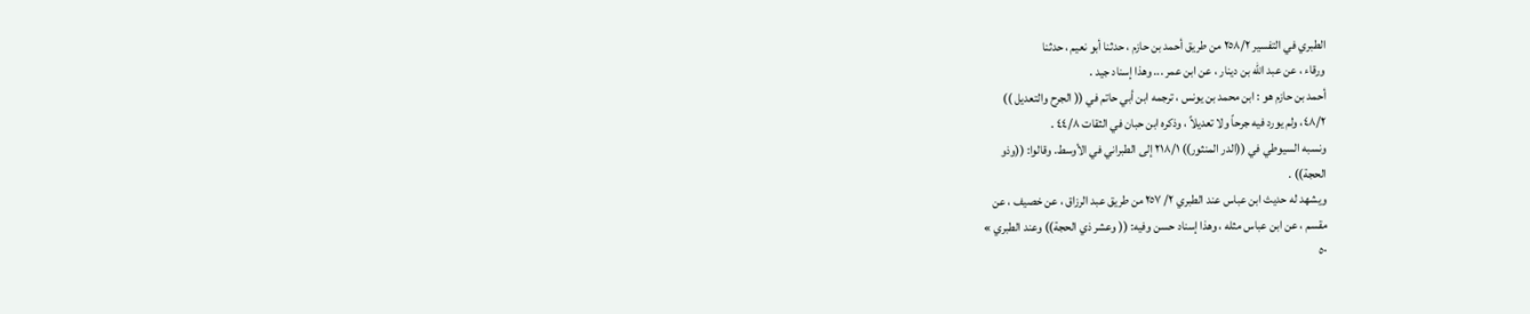الطبري في التفسير ٢٥٨/٢ من طريق أحمد بن حازم ، حدثنا أبو نعيم ، حدثنا
ورقاء ، عن عبد الله بن دينار ، عن ابن عمر ... وهذا إسناد جيد .
أحمد بن حازم هو : ابن محمد بن يونس ، ترجمه ابن أبي حاتم في (( الجرح والتعديل ))
٤٨/٢، ولم يورد فيه جرحاً ولا تعديلاً ، وذكره ابن حبان في الثقات ٤٤/٨ .
ونسبه السيوطي في ((الدر المنثور)) ٢١٨/١ إلى الطبراني في الأوسط. وقالوا: ((وذو
الحجة)) .
ويشهد له حديث ابن عباس عند الطبري ٢/ ٢٥٧ من طريق عبد الرزاق ، عن خصيف ، عن
مقسم ، عن ابن عباس مثله ، وهذا إسناد حسن وفيه: (( وعشر ذي الحجة)) وعند الطبري »
٥٠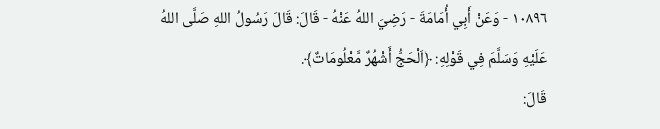١٠٨٩٦ - وَعَنْ أَبِي أُمَامَةَ - رَضِيَ اللهُ عَنْهُ - قَالَ: قَالَ رَسُولُ اللهِ صَلَّى اللهُ
عَلَيْهِ وَسَلَّمَ فِي قَوْلِهِ: ﴿اَلْحَجُّ أَشْهُرٌ مَّعْلُومَاتٌ﴾.
قَالَ: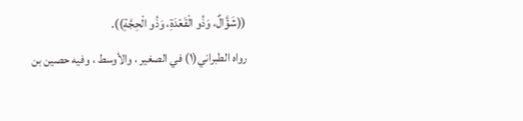((شَؤَّالٌ، وَذُو الْقَعْدَةِ، وَذُو الْحِجَّةِ)).
رواه الطبراني(١) في الصغير ، والأوسط ، وفيه حصين بن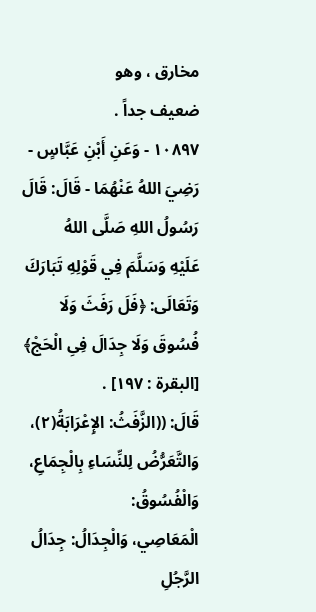مخارق ، وهو
ضعيف جداً .
١٠٨٩٧ - وَعَنِ أَبْنِ عَبَّاسٍ - رَضِيَ اللهُ عَنْهُمَا - قَالَ: قَالَ رَسُولُ اللهِ صَلَّى اللهُ
عَلَيْهِ وَسَلَّمَ فِي قَوْلِهِ تَبَارَكَ وَتَعَالَى: ﴿فَلَ رَفَثَ وَلَا فُسُوقَ وَلَا جِدَالَ فِىِ الْحَجْ﴾
[البقرة : ١٩٧] .
قَالَ: ((الزَّفَثُ: الإِعْرَابَةُ(٢)، وَالتَّعَرُّضُ لِلنِّسَاءِ بِالْجِمَاعِ، وَالْفُسُوقُ:
الْمَعَاصِي، وَالْجِدَالُ: جِدَالُ الرَّجُلِ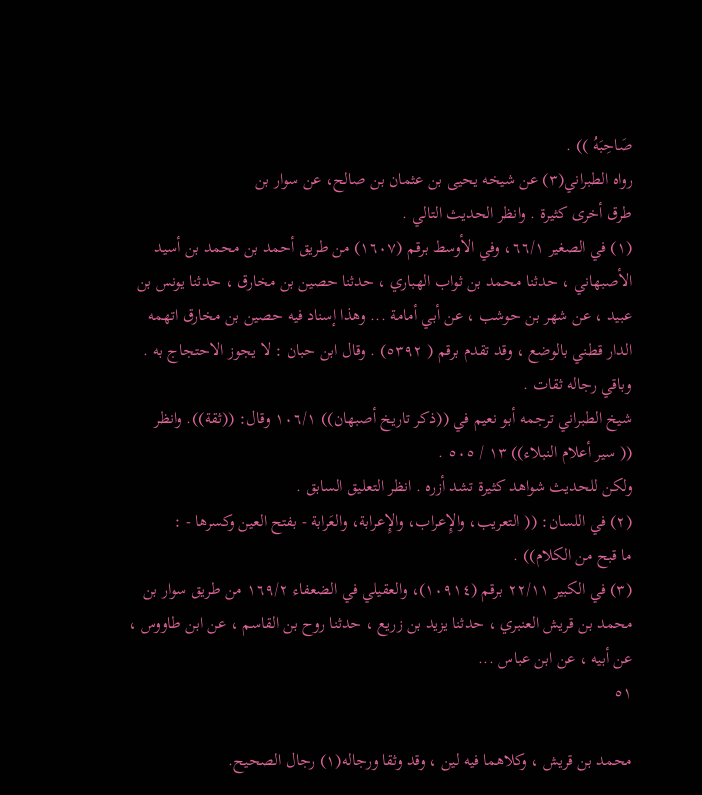صَاحِبَهُ )) .
رواه الطبراني(٣) عن شيخه يحيى بن عثمان بن صالح، عن سوار بن
طرق أخرى كثيرة . وانظر الحديث التالي .
(١) في الصغير ٦٦/١، وفي الأوسط برقم (١٦٠٧) من طريق أحمد بن محمد بن أسيد
الأصبهاني ، حدثنا محمد بن ثواب الھباري ، حدثنا حصین بن مخارق ، حدثنا يونس بن
عبيد ، عن شهر بن حوشب ، عن أبي أمامة ... وهذا إسناد فيه حصين بن مخارق اتهمه
الدار قطني بالوضع ، وقد تقدم برقم ( ٥٣٩٢) . وقال ابن حبان : لا يجوز الاحتجاج به .
وباقي رجاله ثقات .
شيخ الطبراني ترجمه أبو نعيم في ((ذكر تاريخ أصبهان)) ١٠٦/١ وقال: ((ثقة)). وانظر
(( سير أعلام النبلاء)) ١٣ / ٥٠٥ .
ولكن للحديث شواهد كثيرة تشد أزره . انظر التعليق السابق .
(٢) في اللسان: (( التعريب، والإِعراب، والإِعرابة، والعَرابة - بفتح العين وكسرها - :
ما قبح من الكلام)) .
(٣) في الكبير ٢٢/١١ برقم (١٠٩١٤)، والعقيلي في الضعفاء ١٦٩/٢ من طريق سوار بن
محمد بن قريش العنبري ، حدثنا يزيد بن زريع ، حدثنا روح بن القاسم ، عن ابن طاووس ،
عن أبيه ، عن ابن عباس ...
٥١

محمد بن قريش ، وكلاهما فيه لين ، وقد وثقا ورجاله(١) رجال الصحيح.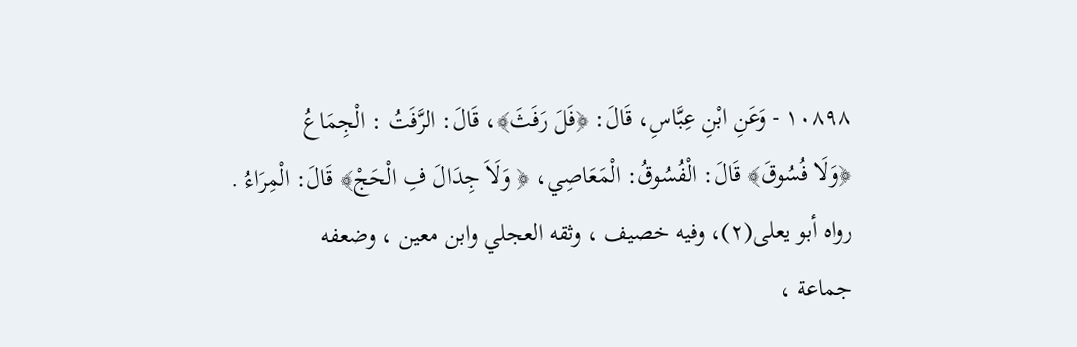١٠٨٩٨ - وَعَنِ ابْنِ عِبَّاسِ، قَالَ: ﴿فَلَ رَفَثَ﴾، قَالَ: الرَّفَتُ : الْجِمَاعُ
﴿وَلَا فُسُوقَ﴾ قَالَ: الْفُسُوقُ: الْمَعَاصِي، ﴿ وَلَاَ جِدَالَ فِ الْحَجْ﴾ قَالَ: الْمِرَاءُ .
رواه أبو يعلى(٢)، وفيه خصيف ، وثقه العجلي وابن معين ، وضعفه
جماعة ،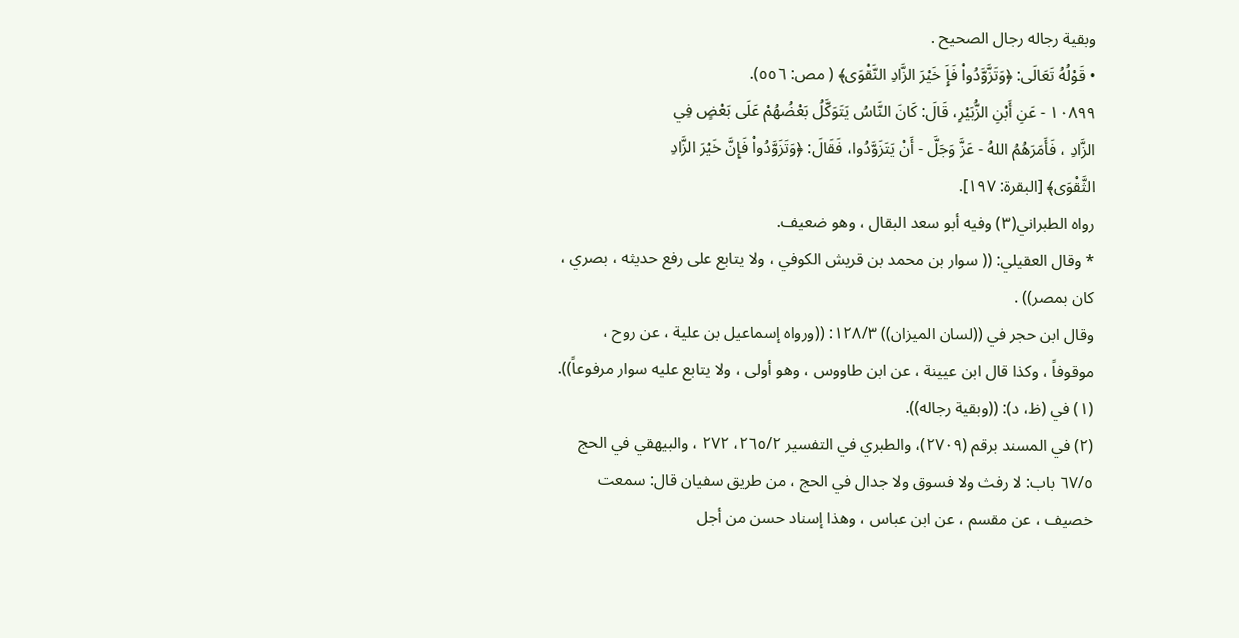وبقية رجاله رجال الصحيح .
• قَوْلُهُ تَعَالَى: ﴿وَتَزَّوَّدُواْ فَإَِ خَيْرَ الزَّادِ النَّقْوَى﴾ ( مص: ٥٥٦).
١٠٨٩٩ - عَنِ أَبْنِ الزُّبَيْرِ، قَالَ: كَانَ النَّاسُ يَتَوَكَّلُ بَعْضُهُمْ عَلَى بَعْضٍ فِي
الزَّادِ ، فَأَمَرَهُمُ اللهُ - عَزَّ وَجَلَّ - أَنْ يَتَزَوَّدُوا، فَقَالَ: ﴿وَتَزَوَّدُواْ فَإِنَّ خَيْرَ الزَّادِ
الثَّقْوَى﴾ [البقرة: ١٩٧].
رواه الطبراني(٣) وفيه أبو سعد البقال ، وهو ضعيف.
* وقال العقيلي: (( سوار بن محمد بن قريش الكوفي ، ولا يتابع على رفع حديثه ، بصري ،
كان بمصر)) .
وقال ابن حجر في ((لسان الميزان)) ١٢٨/٣: ((ورواه إسماعيل بن علية ، عن روح ،
موقوفاً ، وكذا قال ابن عيينة ، عن ابن طاووس ، وهو أولى ، ولا يتابع عليه سوار مرفوعاً)).
(١) في (ظ، د): ((وبقية رجاله)).
(٢) في المسند برقم (٢٧٠٩)، والطبري في التفسير ٢٦٥/٢، ٢٧٢ ، والبيهقي في الحج
٦٧/٥ باب: لا رفث ولا فسوق ولا جدال في الحج ، من طريق سفيان قال: سمعت
خصيف ، عن مقسم ، عن ابن عباس ، وهذا إسناد حسن من أجل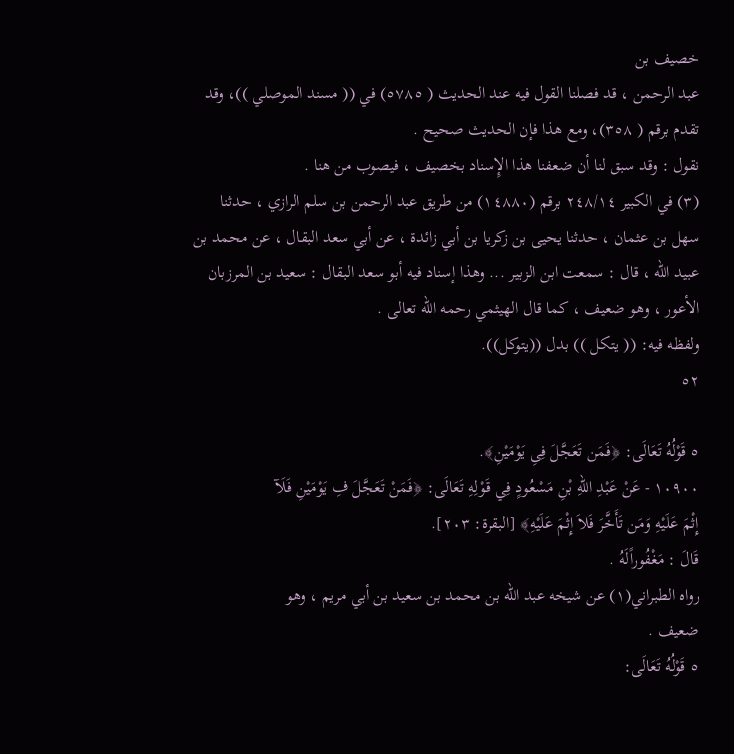خصيف بن
عبد الرحمن ، قد فصلنا القول فيه عند الحديث ( ٥٧٨٥) في (( مسند الموصلي ))، وقد
تقدم برقم ( ٣٥٨)، ومع هذا فإن الحديث صحيح .
نقول : وقد سبق لنا أن ضعفنا هذا الإِسناد بخصيف ، فيصوب من هنا .
(٣) في الكبير ٢٤٨/١٤ برقم (١٤٨٨٠) من طريق عبد الرحمن بن سلم الرازي ، حدثنا
سهل بن عثمان ، حدثنا يحيى بن زكريا بن أبي زائدة ، عن أبي سعد البقال ، عن محمد بن
عبيد الله ، قال : سمعت ابن الزبير ... وهذا إسناد فيه أبو سعد البقال : سعيد بن المرزبان
الأعور ، وهو ضعيف ، كما قال الهيثمي رحمه الله تعالى .
ولفظه فيه: (( يتكل )) بدل ((يتوكل)).
٥٢

٥ قَوْلُهُ تَعَالَى: ﴿فَمَن تَعَجَّلَ فِىِ يَوْمَيْنِ﴾.
١٠٩٠٠ - عَنْ عَبْدِ اللهِ بْنِ مَسْعُودٍ فِي قَوْلِهِ تَعَالَى: ﴿فَمَنْ تَعَجَّلَ فِ يَوْمَيْنِ فَلَآ
إِثْمَ عَلَيْهِ وَمَن تَأَخَّرَ فَلاَ إِثْمَ عَلَيْهِ﴾ [البقرة: ٢٠٣].
قَالَ : مَغْفُوراًلَهُ .
رواه الطبراني(١) عن شيخه عبد الله بن محمد بن سعيد بن أبي مريم ، وهو
ضعيف .
٥ قَوْلُهُ تَعَالَى: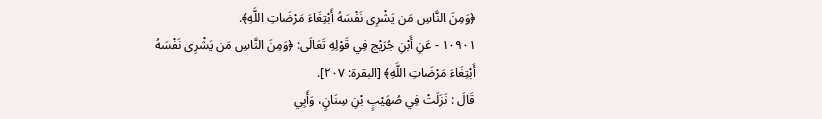﴿وَمِنَ النَّاسِ مَن يَشْرِى نَفْسَهُ أَبْتِغَاءَ مَرْضَاتِ اللَّهِ﴾.
١٠٩٠١ - عَنِ أَبْنِ جُرَيْج فِي قَوْلِهِ تَعَالَى: ﴿وَمِنَ النَّاسِ مَن يَشْرِى نَفْسَهُ
أَبْتِغَاءَ مَرْضَاتِ اللَّهِ﴾ [البقرة: ٢٠٧].
قَالَ : نَزَلَتْ فِي صُهَيْبٍ بْنِ سِنَانٍ، وَأَبِي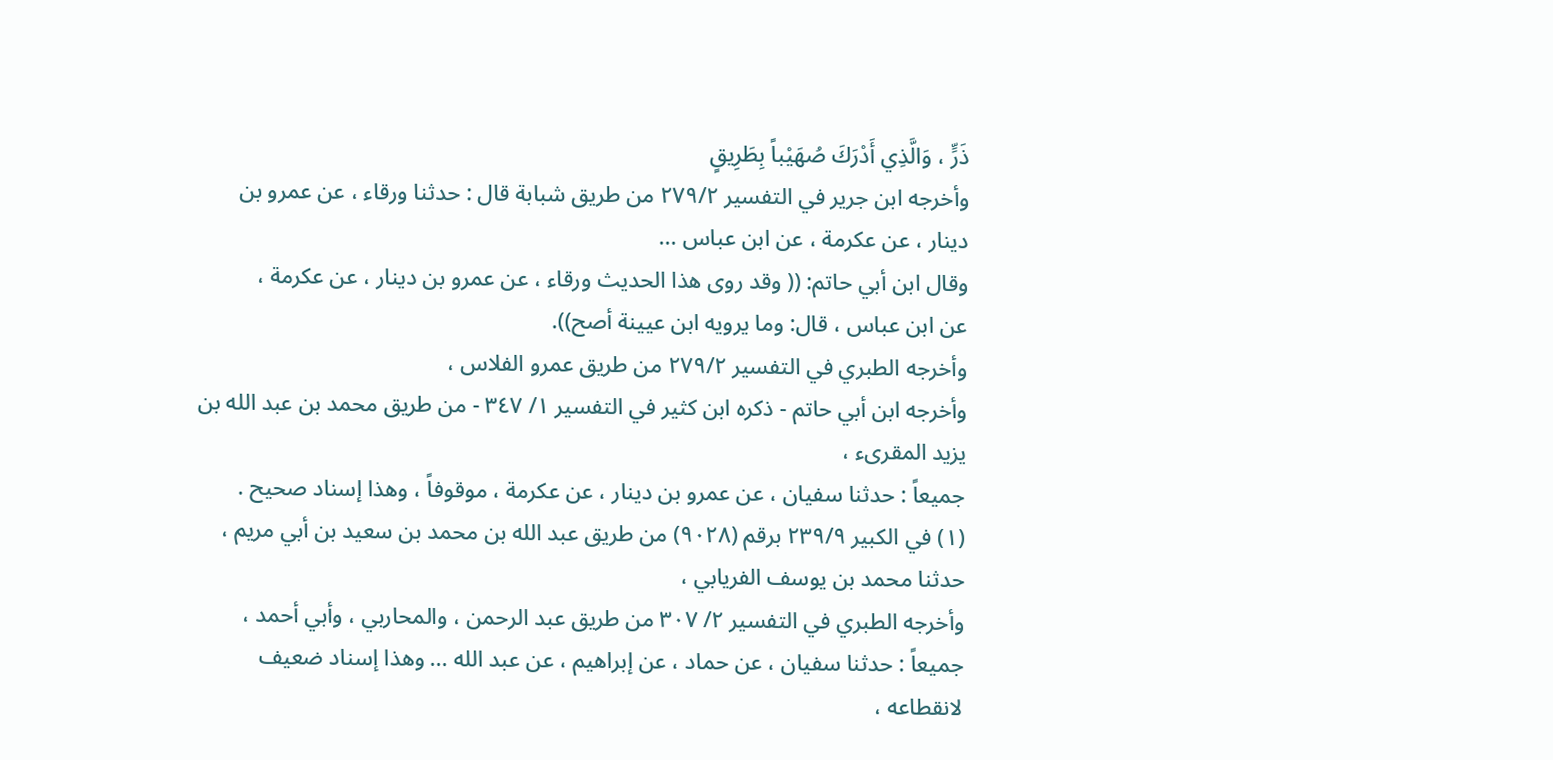ذَرٍّ ، وَالَّذِي أَدْرَكَ صُهَيْباً بِطَرِيقٍ
وأخرجه ابن جرير في التفسير ٢٧٩/٢ من طريق شبابة قال : حدثنا ورقاء ، عن عمرو بن
دينار ، عن عكرمة ، عن ابن عباس ...
وقال ابن أبي حاتم: (( وقد روى هذا الحديث ورقاء ، عن عمرو بن دينار ، عن عكرمة ،
عن ابن عباس ، قال: وما يرويه ابن عيينة أصح)).
وأخرجه الطبري في التفسير ٢٧٩/٢ من طريق عمرو الفلاس ،
وأخرجه ابن أبي حاتم - ذكره ابن كثير في التفسير ١/ ٣٤٧ - من طريق محمد بن عبد الله بن
یزید المقرىء ،
جميعاً : حدثنا سفيان ، عن عمرو بن دينار ، عن عكرمة ، موقوفاً ، وهذا إسناد صحيح .
(١) في الكبير ٢٣٩/٩ برقم (٩٠٢٨) من طريق عبد الله بن محمد بن سعيد بن أبي مريم ،
حدثنا محمد بن يوسف الفريابي ،
وأخرجه الطبري في التفسير ٢/ ٣٠٧ من طريق عبد الرحمن ، والمحاربي ، وأبي أحمد ،
جميعاً : حدثنا سفيان ، عن حماد ، عن إبراهيم ، عن عبد الله ... وهذا إسناد ضعيف
لانقطاعه ،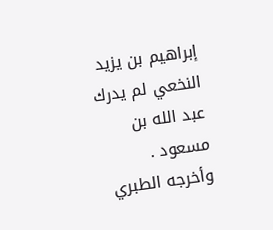إبراهيم بن يزيد النخعي لم يدرك عبد الله بن مسعود .
وأخرجه الطبري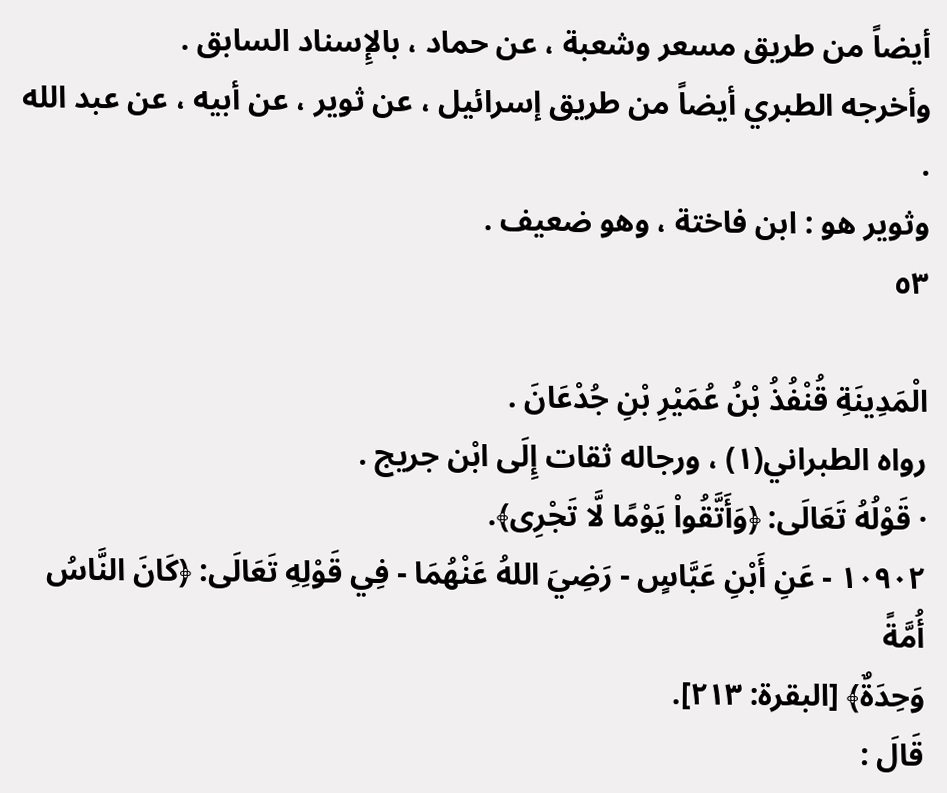أيضاً من طريق مسعر وشعبة ، عن حماد ، بالإِسناد السابق .
وأخرجه الطبري أيضاً من طريق إسرائيل ، عن ثوير ، عن أبيه ، عن عبد الله .
وثوير هو : ابن فاختة ، وهو ضعيف .
٥٣

الْمَدِينَةِ قُنْفُذُ بْنُ عُمَيْرِ بْنِ جُدْعَانَ .
رواه الطبراني(١) ، ورجاله ثقات إِلَى ابْن جريج .
· قَوْلُهُ تَعَالَى: ﴿وَأَتَّقُواْ يَوْمًا لَّا تَجْرِى﴾.
١٠٩٠٢ - عَنِ أَبْنِ عَبَّاسٍ - رَضِيَ اللهُ عَنْهُمَا - فِي قَوْلِهِ تَعَالَى: ﴿كَانَ النَّاسُ أُمَّةً
وَحِدَةٌ﴾ [البقرة: ٢١٣].
قَالَ :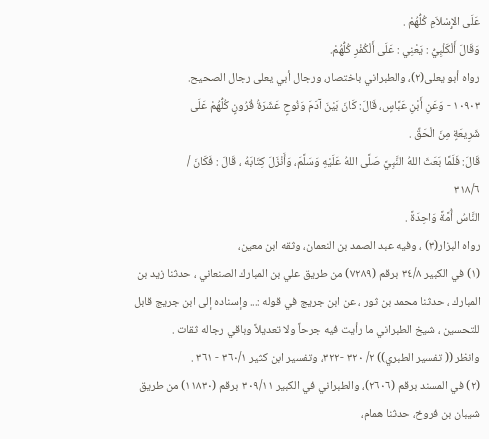عَلَى الإِسْلاَمِ كُلُّهُمْ .
وَقَالَ أَلْكَلْبِيُّ : يَعْنِي : عَلَى أَلْكُفْرِ كُلُّهُمْ.
رواه أبو يعلى(٢)، والطبراني باختصار، ورجال أبي يعلى رجال الصحيح.
١٠٩٠٣ - وَعَنِ أَبْنِ عَبَّاسٍ، قَالَ: كَانَ بَيْنَ آدَمَ وَنُوحٍ عَشَرَةُ قُرُونٍ كُلُّهُمْ عَلَى
شَرِيعَةٍ مِنَ الْحَقِّ .
قَالَ: فَلَمَّا بَعَثَ اللهُ النَّبِيَّ صَلَّى اللهُ عَلَيْهِ وَسَلَّمَ، وَأَنْزَلَ كِتَابَهُ ، قَالَ : فَكَانَ /
٣١٨/٦
النَّاسُ أُمَّةً وَاحِدَةً .
رواه البزار(٣) ، وفيه عبد الصمد بن النعمان، وثقه ابن معين،
(١) في الكبير ٣٤/٨ برقم (٧٢٨٩) من طريق علي بن المبارك الصنعاني ، حدثنا زيد بن
المبارك ، حدثنا محمد بن ثور ، عن ابن جريج في قوله :... وإسناده إلى ابن جريج قابل
للتحسين ، شيخ الطبراني ما رأيت فيه جرحاً ولا تعديلاً وباقي رجاله ثقات .
وانظر (( تفسير الطبري)) ٢/ ٣٢٠ -٣٢٢، وتفسير ابن كثير ٣٦٠/١ - ٣٦١ .
(٢) في المسند برقم (٢٦٠٦)، والطبراني في الكبير ٣٠٩/١١ برقم (١١٨٣٠) من طريق
شيبان بن فروخ، حدثنا همام،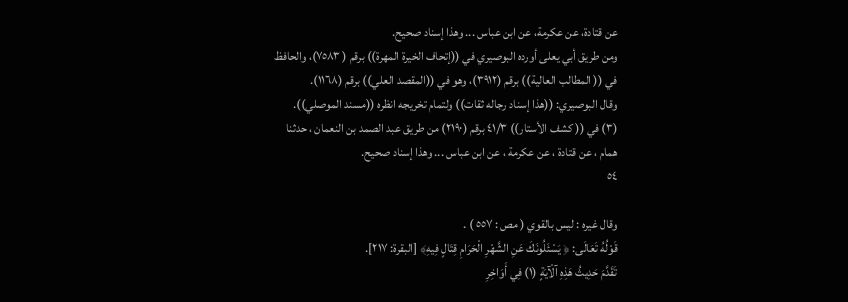عن قتادة، عن عكرمة، عن ابن عباس ... وهذا إسناد صحيح.
ومن طريق أبي يعلى أورده البوصيري في ((إتحاف الخيرة المهرة)) برقم ( ٧٥٨٣)، والحافظ
في (( المطالب العالية)) برقم (٣٩١٢)، وهو في ((المقصد العلي)) برقم (١١٦٨).
وقال البوصيري: ((هذا إسناد رجاله ثقات)) ولتمام تخريجه انظره ((مسند الموصلي)).
(٣) في (( كشف الأستار)) ٤١/٣ برقم (٢١٩٠) من طريق عبد الصمد بن النعمان ، حدثنا
همام ، عن قتادة ، عن عكرمة ، عن ابن عباس ... وهذا إسناد صحيح.
٥٤

وقال غيره : ليس بالقوي ( مص : ٥٥٧ ) .
قَوْلُهُ تَعَالَى: ﴿ يَسْئَلُونَكَ عَنِ الشَّهْرِ الْحَرَامِ قِتَالٍ فِيهِ﴾ [البقرة: ٢١٧].
تَقَدَّمَ حَدِيثُ هَذِهِ آلْآيَةٍ (١) فِي أَوَاخِرِ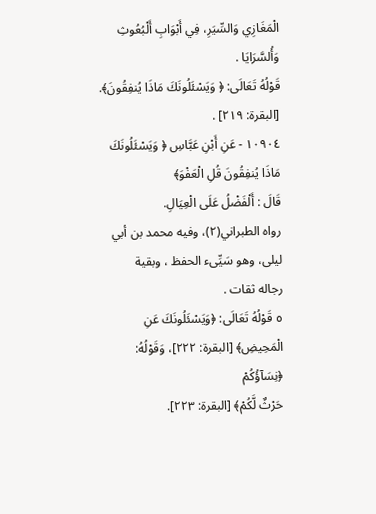الْمَغَازِي وَالسِّيَرِ، فِي أَبْوَابِ أَلْبُعُوثِ
وَأُلسَّرَايَا .
قَوْلُهُ تَعَالَى: ﴿ وَيَسْئَلُونَكَ مَاذَا يُنفِقُونَ﴾.
[البقرة: ٢١٩] .
١٠٩٠٤ - عَنِ أَبْنِ عَبَّاسِ ﴿ وَيَسْئَلُونَكَ مَاذَا يُنفِقُونَ قُلِ الْعَفْوَ﴾
قَالَ : أَلْفَضْلُ عَلَى الْعِيَالِ.
رواه الطبراني(٢)، وفيه محمد بن أبي ليلى، وهو سَيِّىء الحفظ ، وبقية
رجاله ثقات .
٥ قَوْلُهُ تَعَالَى: ﴿وَيَسْئَلُونَكَ عَنِ الْمَحِيضِ﴾ [البقرة: ٢٢٢]، وَقَوْلُهُ: ﴿نِسَآؤُكُمْ
حَرْثٌ لَّكُمْ﴾ [البقرة: ٢٢٣].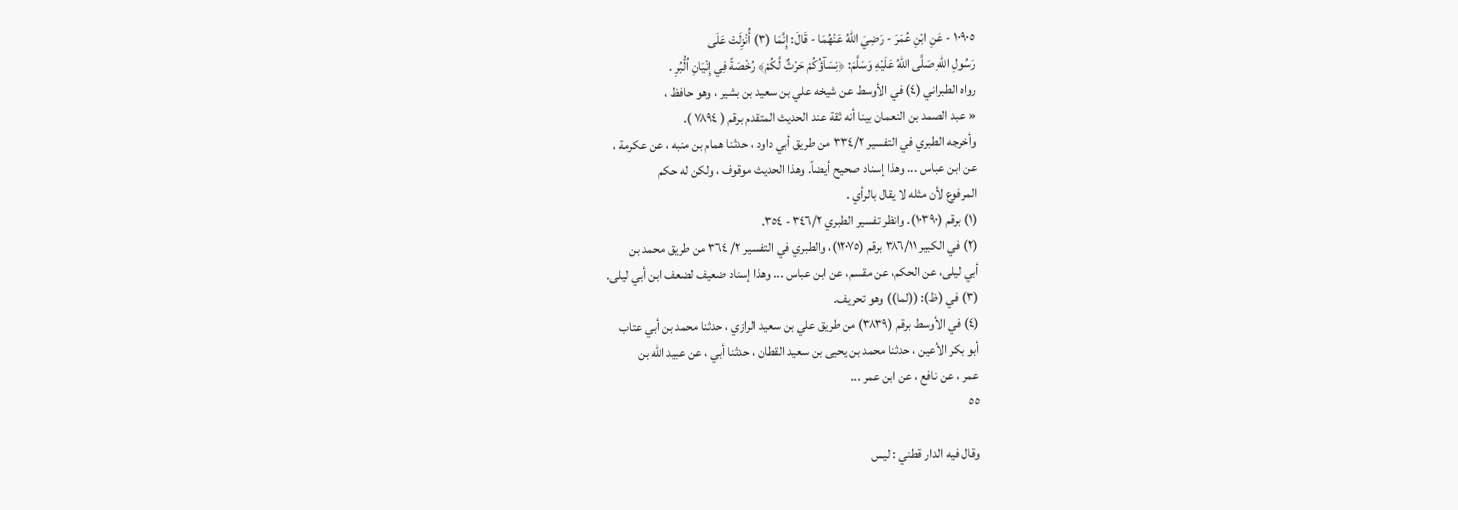١٠٩٠٥ - عَنِ ابْنِ عُمَرَ - رَضِيَ اللهُ عَنْهُمَا - قَالَ: إِنَّمَا (٣) أُنْزِلَتْ عَلَى
رَسُولِ اللهِ صَلَّى اللهُ عَلَيْهِ وَسَلَّمَ: ﴿نِسَآؤُكُمْ حَرْثٌ لَّكُمْ﴾ رُخْصَةً فِي إِنْيَانِ اُلُّبُرِ .
رواه الطبراني (٤) في الأوسط عن شيخه علي بن سعيد بن بشير ، وهو حافظ ،
« عبد الصمد بن النعمان بينا أنه ثقة عند الحديث المتقدم برقم ( ٧٨٩٤ ).
وأخرجه الطبري في التفسير ٣٣٤/٢ من طريق أبي داود ، حدثنا همام بن منبه ، عن عكرمة ،
عن ابن عباس ... وهذا إسناد صحيح أيضاً. وهذا الحديث موقوف ، ولكن له حكم
المرفوع لأن مثله لا يقال بالرأي .
(١) برقم (١٠٣٩٠). وانظر تفسير الطبري ٣٤٦/٢ - ٣٥٤.
(٢) في الكبير ٣٨٦/١١ برقم (١٢٠٧٥)، والطبري في التفسير ٢/ ٣٦٤ من طريق محمد بن
أبي ليلى، عن الحكم، عن مقسم، عن ابن عباس ... وهذا إسناد ضعيف لضعف ابن أبي ليلى.
(٣) في (ظ): ((لما)) وهو تحريف.
(٤) في الأوسط برقم (٣٨٣٩) من طريق علي بن سعيد الرازي ، حدثنا محمد بن أبي عتاب
أبو بكر الأعين ، حدثنا محمد بن يحيى بن سعيد القطان ، حدثنا أبي ، عن عبيد الله بن
عمر ، عن نافع ، عن ابن عمر ...
٥٥

وقال فيه الدار قطني : ليس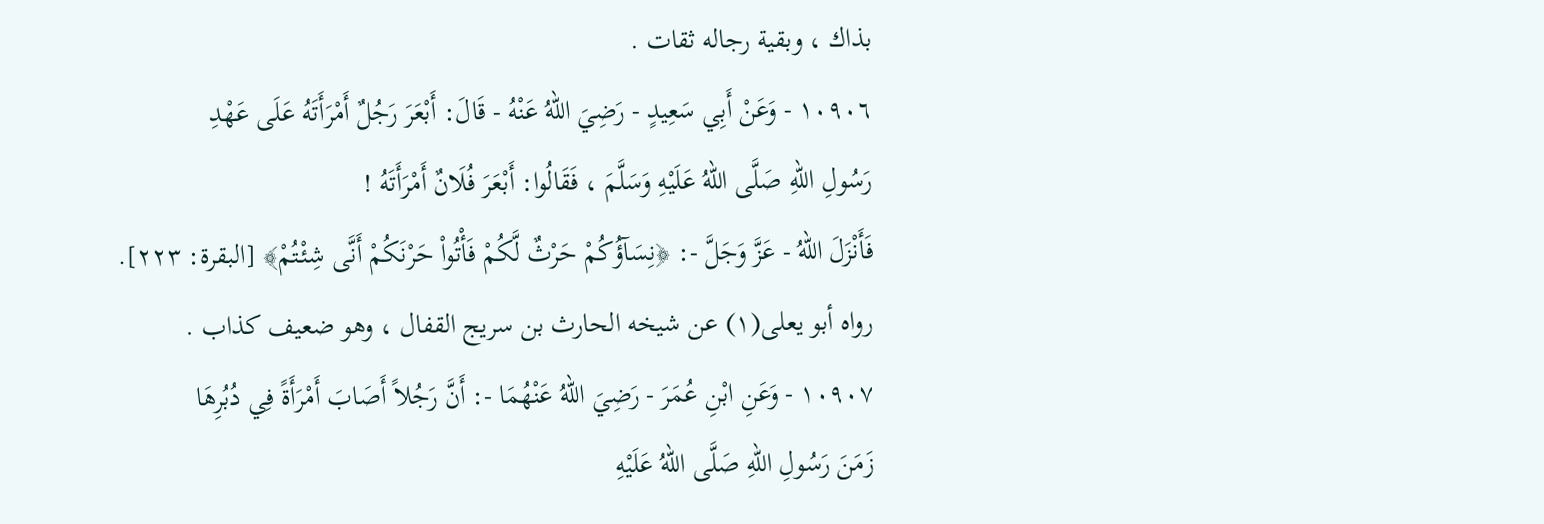بذاك ، وبقية رجاله ثقات .
١٠٩٠٦ - وَعَنْ أَبِي سَعِيدٍ - رَضِيَ اللهُ عَنْهُ - قَالَ: أَبْعَرَ رَجُلٌ أَمْرَأَتَهُ عَلَى عَهْدِ
رَسُولِ اللهِ صَلَّى اللهُ عَلَيْهِ وَسَلَّمَ ، فَقَالُوا: أَبْعَرَ فُلَانٌ أَمْرَأَتَهُ !
فَأَنْزَلَ اللهُ - عَزَّ وَجَلَّ -: ﴿نِسَآؤُكُمْ حَرْثٌ لَّكُمْ فَأْتُواْ حَرْنَكُمْ أَنَّى شِئْتُمْ﴾ [البقرة: ٢٢٣].
رواه أبو يعلى(١) عن شيخه الحارث بن سريج القفال ، وهو ضعيف كذاب .
١٠٩٠٧ - وَعَنِ ابْنِ عُمَرَ - رَضِيَ اللهُ عَنْهُمَا -: أَنَّ رَجُلاً أَصَابَ أَمْرَأَةً فِي دُبُرِهَا
زَمَنَ رَسُولِ اللهِ صَلَّى اللهُ عَلَيْهِ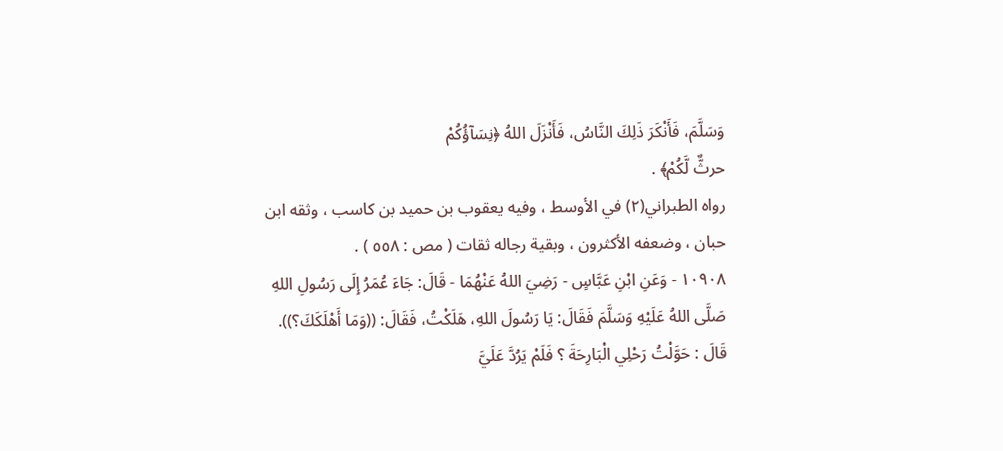وَسَلَّمَ، فَأَنْكَرَ ذَلِكَ النَّاسُ، فَأَنْزَلَ اللهُ ﴿نِسَآؤُكُمْ
حرثٌّ لَّكُمْ﴾ .
رواه الطبراني(٢) في الأوسط ، وفيه يعقوب بن حميد بن كاسب ، وثقه ابن
حبان ، وضعفه الأكثرون ، وبقية رجاله ثقات ( مص : ٥٥٨ ) .
١٠٩٠٨ - وَعَنِ ابْنِ عَبَّاسٍ - رَضِيَ اللهُ عَنْهُمَا - قَالَ: جَاءَ عُمَرُ إِلَى رَسُولِ اللهِ
صَلَّى اللهُ عَلَيْهِ وَسَلَّمَ فَقَالَ: يَا رَسُولَ اللهِ، هَلَكْتُ، فَقَالَ: ((وَمَا أَهْلَكَكَ؟)).
قَالَ : حَوَّلْتُ رَحْلِي الْبَارِحَةَ ؟ فَلَمْ يَرُدَّ عَلَيَّ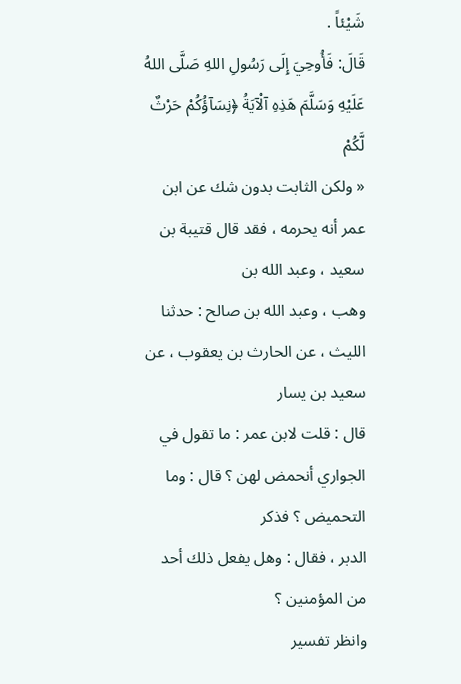شَيْئاً .
قَالَ: فَأُوحِيَ إِلَى رَسُولِ اللهِ صَلَّى اللهُ عَلَيْهِ وَسَلَّمَ هَذِهِ آلْآيَةُ ﴿نِسَآؤُكُمْ حَرْثٌ لَّكُمْ
« ولكن الثابت بدون شك عن ابن عمر أنه يحرمه ، فقد قال قتيبة بن سعيد ، وعبد الله بن
وهب ، وعبد الله بن صالح : حدثنا الليث ، عن الحارث بن يعقوب ، عن سعيد بن يسار
قال : قلت لابن عمر : ما تقول في الجواري أنحمض لهن ؟ قال : وما التحميض ؟ فذكر
الدبر ، فقال : وهل يفعل ذلك أحد من المؤمنين ؟
وانظر تفسير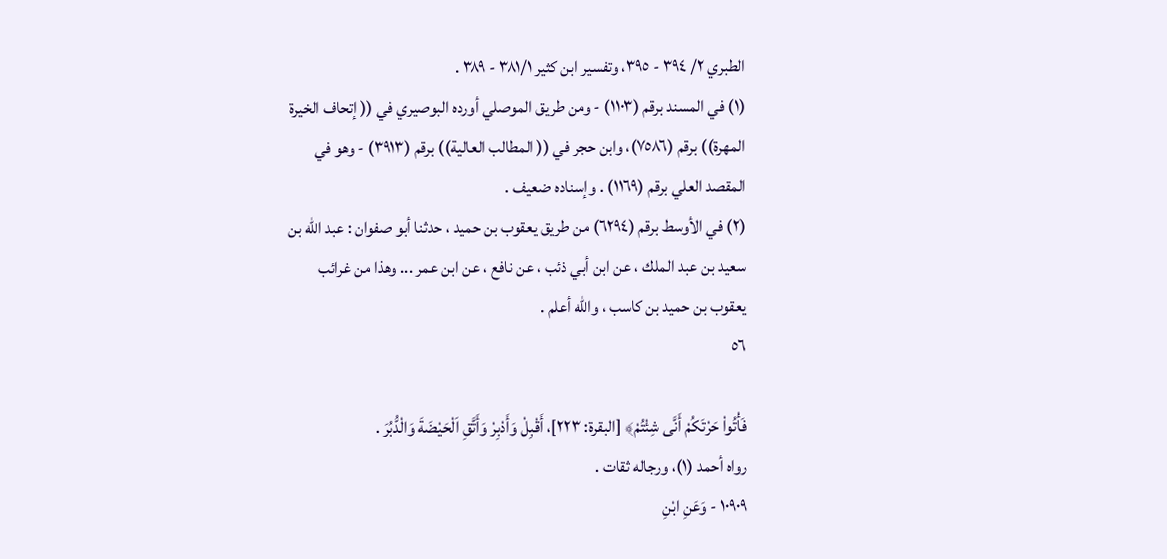الطبري ٢/ ٣٩٤ - ٣٩٥، وتفسير ابن كثير ٣٨١/١ - ٣٨٩ .
(١) في المسند برقم (١١٠٣) - ومن طريق الموصلي أورده البوصيري في (( إتحاف الخيرة
المهرة)) برقم (٧٥٨٦)، وابن حجر في (( المطالب العالية)) برقم (٣٩١٣) - وهو في
المقصد العلي برقم (١١٦٩) . وإسناده ضعيف .
(٢) في الأوسط برقم (٦٢٩٤) من طريق يعقوب بن حميد ، حدثنا أبو صفوان : عبد الله بن
سعيد بن عبد الملك ، عن ابن أبي ذئب ، عن نافع ، عن ابن عمر ... وهذا من غرائب
يعقوب بن حميد بن كاسب ، والله أعلم .
٥٦

فَأْتُواْ حَرْتَكُمْ أَنَّى شِئْتُمْ﴾ [البقرة: ٢٢٣]، أَقْبِلْ وَأَدْبِرْ وَأَتَّقِ اَلْحَيْضَةَ وَالْدُّبُرَ .
رواه أحمد (١)، ورجاله ثقات .
١٠٩٠٩ - وَعَنِ ابْنِ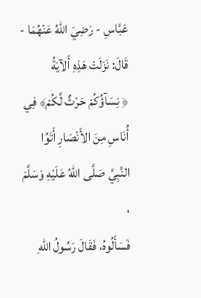عَبَّاسِ - رَضِيَ اللهُ عَنْهُمَا - قَالَ: نَزَلَتْ هَذِهِ أَلآيَةُ
﴿ نِسَآؤُكُمْ حَرْثٌ لَّكُمْ﴾ فِي أُنَاسِ مِنَ الأَنْصَارِ أَتَوُا النَّبِيَّ صَلَّى اللهُ عَلَيْهِ وَسَلَّمَ ،
فَسَأَلُوهُ، فَقَالَ رَسُولُ اللهِ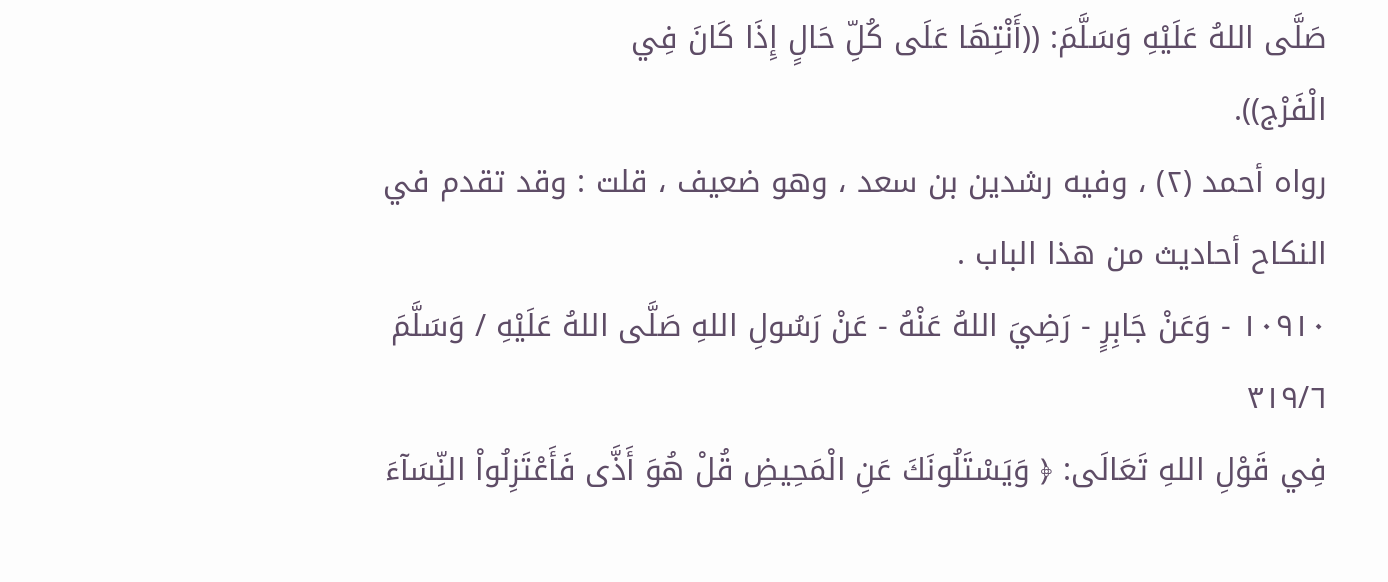صَلَّى اللهُ عَلَيْهِ وَسَلَّمَ: ((أَنْتِهَا عَلَى كُلِّ حَالٍ إِذَا كَانَ فِي
الْفَرْج)).
رواه أحمد (٢) ، وفيه رشدين بن سعد ، وهو ضعيف ، قلت : وقد تقدم في
النكاح أحاديث من هذا الباب .
١٠٩١٠ - وَعَنْ جَابِرٍ - رَضِيَ اللهُ عَنْهُ - عَنْ رَسُولِ اللهِ صَلَّى اللهُ عَلَيْهِ / وَسَلَّمَ ٣١٩/٦
فِي قَوْلِ اللهِ تَعَالَى: ﴿ وَيَسْتَلُونَكَ عَنِ الْمَحِيضِ قُلْ هُوَ أَذَّى فَأَعْتَزِلُواْ النِّسَآءَ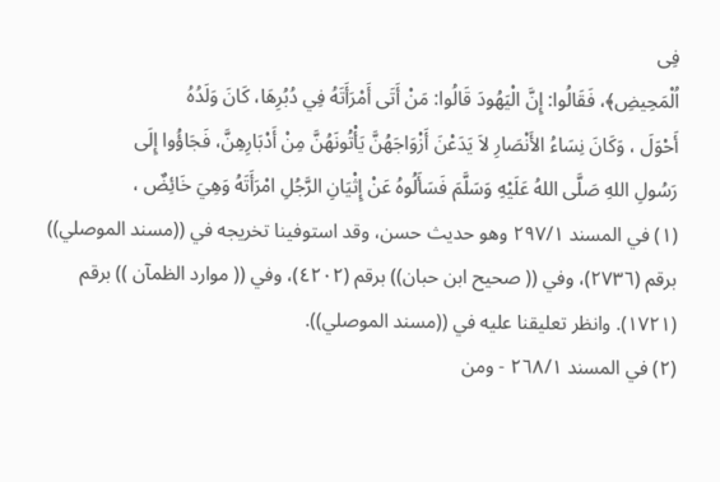فِى
اُلْمَحِيضِ﴾، فَقَالُوا: إِنَّ الْيَهُودَ قَالُوا: مَنْ أَتَى أَمْرَأَتَهُ فِي دُبُرِهَا، كَانَ وَلَدُهُ
أَحْوَلَ ، وَكَانَ نِسَاءُ الأَنْصَارِ لاَ يَدَعْنَ أَزْوَاجَهُنَّ يَأْتُونَهُنَّ مِنْ أَدْبَارِهِنَّ، فَجَاؤُوا إِلَى
رَسُولِ اللهِ صَلَّى اللهُ عَلَيْهِ وَسَلَّمَ فَسَأَلُوهُ عَنْ إِثْيَانِ الرَّجُلِ امْرَأَتَهُ وَهِيَ خَائِضٌ ،
(١) في المسند ٢٩٧/١ وهو حديث حسن، وقد استوفينا تخريجه في ((مسند الموصلي))
برقم (٢٧٣٦)، وفي (( صحيح ابن حبان)) برقم (٤٢٠٢)، وفي (( موارد الظمآن )) برقم
(١٧٢١). وانظر تعليقنا عليه في ((مسند الموصلي)).
(٢) في المسند ٢٦٨/١ - ومن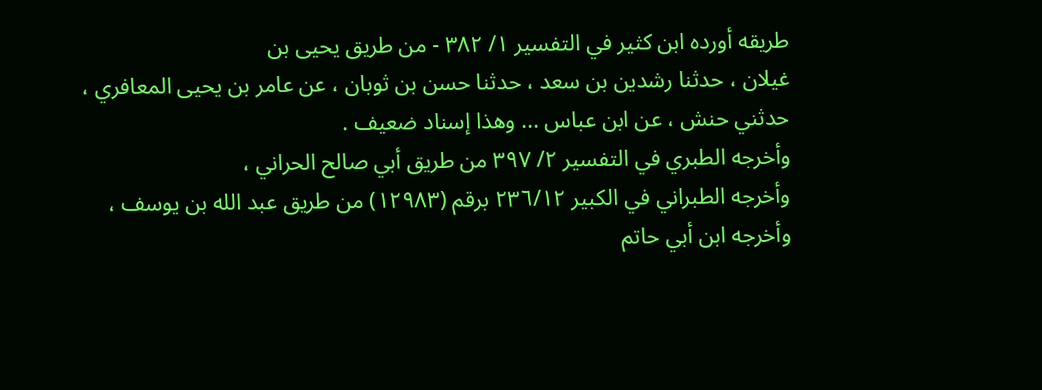طريقه أورده ابن كثير في التفسير ١/ ٣٨٢ - من طريق يحيى بن
غيلان ، حدثنا رشدين بن سعد ، حدثنا حسن بن ثوبان ، عن عامر بن يحيى المعافري ،
حدثني حنش ، عن ابن عباس ... وهذا إسناد ضعيف .
وأخرجه الطبري في التفسير ٢/ ٣٩٧ من طريق أبي صالح الحراني ،
وأخرجه الطبراني في الكبير ٢٣٦/١٢ برقم (١٢٩٨٣) من طريق عبد الله بن يوسف ،
وأخرجه ابن أبي حاتم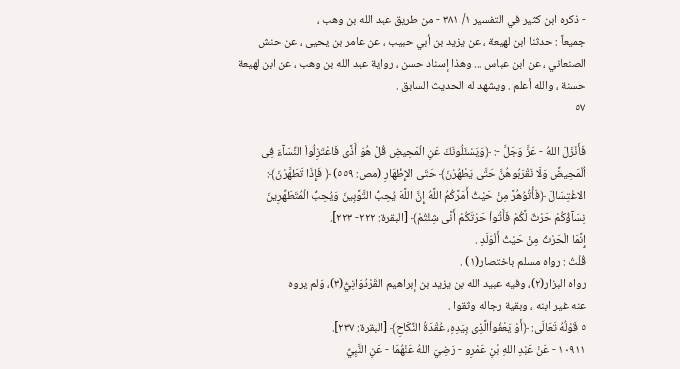- ذكره ابن كثير في التفسير ١/ ٣٨١ - من طريق عبد الله بن وهب ،
جميعاً : حدثنا ابن لهيعة ، عن يزيد بن أبي حبيب ، عن عامر بن يحيى ، عن حنش
الصنعاني ، عن ابن عباس ... وهذا إسناد حسن ، رواية عبد الله بن وهب ، عن ابن لهيعة
حسنة ، والله أعلم . ويشهد له الحديث السابق .
٥٧

فَأَنْزَلَ اللهُ - عَزَّ وَجَلَّ -: ﴿وَيَسْئَلُونَكَ عَنِ الْمَحِيضِ قُلْ هُوَ أَذَّى فَاعْتَزِلُواْ النِّسَآءَ فِى
اُلْمَحِيضِّ وَلَا نَقْرَبُوهُنَّ حَتَّى يَطْهُرْنَ﴾ حَتَى الإِظْهَارِ (مص: ٥٥٩) ﴿ فَإِذَا تَطَهَّرْنَ﴾:
الاغْتِسَالَ ﴿فَأْتُوُهُرَّ مِنْ حَيْثُ أَمَرَّكُمُ اللَّهُ إِنَّ اللَّهَ يُحِبُّ التَّوَّبِينَ وَيُحِبُّ الْمُتَطَهِّرِينَ
نِسَآؤُكُمْ حَرْثٌ لَّكُمْ فَأَتُواْ حَرْتَكُمْ أَنَّى شِئْتُمْ﴾ [البقرة: ٢٢٢- ٢٢٣].
إِنَّمَا الْحَرْثُ مِنْ حَيْثُ أَلْوَلَدِ .
قُلْتُ : رواه مسلم باختصار(١) .
رواه البزار(٢)، وفيه عبيد الله بن يزيد بن إبراهيم القَرْدُوَانِيُّ(٣)، وَلم يروه
عنه غير ابنه ، وبقية رجاله وثقوا .
٥ قَوْلُهُ تَعَالَى: ﴿أَوْ يَعْفُواْالَّذِى بِيَدِهِ، عُقْدَةُ النِّكَاحِ﴾ [البقرة: ٢٣٧].
١٠٩١١ - عَنْ عَبْدِ اللهِ بْنِ عَمْرِو - رَضِيَ اللهُ عَنْهُمَا - عَنِ النَّبِيِّ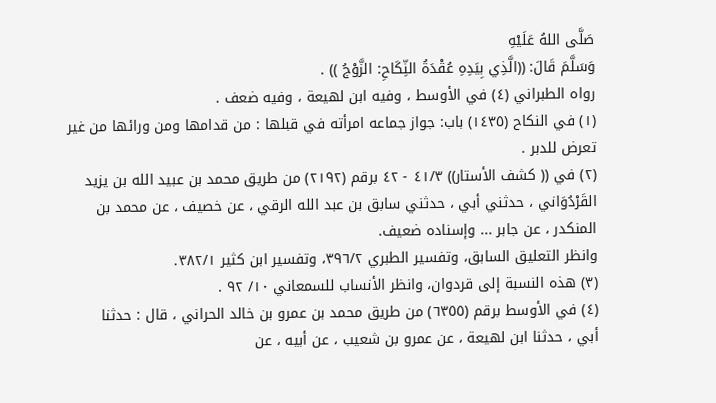صَلَّى اللهُ عَلَيْهِ
وَسَلَّمَ قَالَ: ((الَّذِي بِيَدِهِ عُقْدَةُ النِّكَاحِ: الزَّوْجُ )) .
رواه الطبراني (٤) في الأوسط ، وفيه ابن لهيعة ، وفيه ضعف .
(١) في النكاح (١٤٣٥) باب: جواز جماعه امرأته في قبلها : من قدامها ومن ورائها من غير
تعرض للدبر .
(٢) في (( كشف الأستار)) ٤١/٣ - ٤٢ برقم (٢١٩٢) من طريق محمد بن عبيد الله بن يزيد
القَرْدُوَاني ، حدثني أبي ، حدثني سابق بن عبد الله الرقي ، عن خصيف ، عن محمد بن
المنكدر ، عن جابر ... وإسناده ضعيف.
وانظر التعليق السابق، وتفسير الطبري ٣٩٦/٢، وتفسير ابن كثير ٣٨٢/١.
(٣) هذه النسبة إلى قردوان، وانظر الأنساب للسمعاني ١٠/ ٩٢ .
(٤) في الأوسط برقم (٦٣٥٥) من طريق محمد بن عمرو بن خالد الحراني ، قال : حدثنا
أبي ، حدثنا ابن لهيعة ، عن عمرو بن شعيب ، عن أبيه ، عن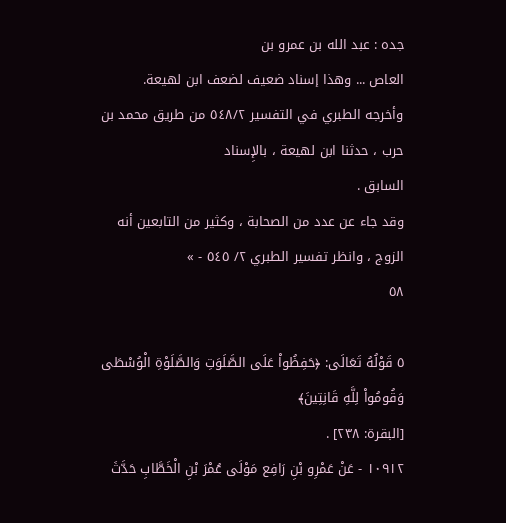جده : عبد الله بن عمرو بن
العاص ... وهذا إسناد ضعيف لضعف ابن لهيعة.
وأخرجه الطبري في التفسير ٥٤٨/٢ من طريق محمد بن حرب ، حدثنا ابن لهيعة ، بالإِسناد
السابق .
وقد جاء عن عدد من الصحابة ، وكثير من التابعين أنه الزوج ، وانظر تفسير الطبري ٢/ ٥٤٥ - »
٥٨

٥ قَوْلُهُ تَعَالَى: ﴿حَفِظُواْ عَلَى الصَّلَوَتِ وَالصَّلَوْةِ الْوُسْطَى وَقُومُواْ لِلَّهِ قَانِتِينَ﴾
[البقرة: ٢٣٨] .
١٠٩١٢ - عَنْ عَمْرِو بْنِ رَافِع مَوْلَى عُمْرَ بْنِ الْخَطَّابِ حَدَّثَ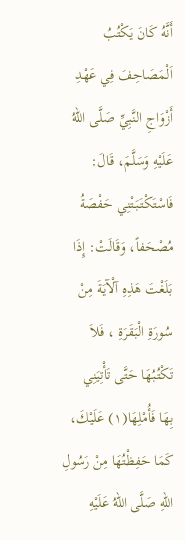أَنَّهُ كَانَ يَكْتُبُ
اَلْمَصَاحِفَ فِي عَهْدِ أَزْوَاجِ النَّبِيِّ صَلَّى اللهُ عَلَيْهِ وَسَلَّمَ، قَالَ: فَاسْتَكْتَبَتْنِي حَفْصَةُ
مُصْحَفاً، وَقَالَتْ: إِذَا بَلَغْتَ هَذِهِ آلْآيَةَ مِنْ سُورَةِ الْبَقَرَةِ ، فَلاَ تَكْتُبُهَا حَتَّى تَأْتِيَنِي
بِهَا فَأُمْلِهَا(١) عَلَيْكَ، كَمَا حَفِظْتُهَا مِنْ رَسُولِ اللهِ صَلَّى اللهُ عَلَيْهِ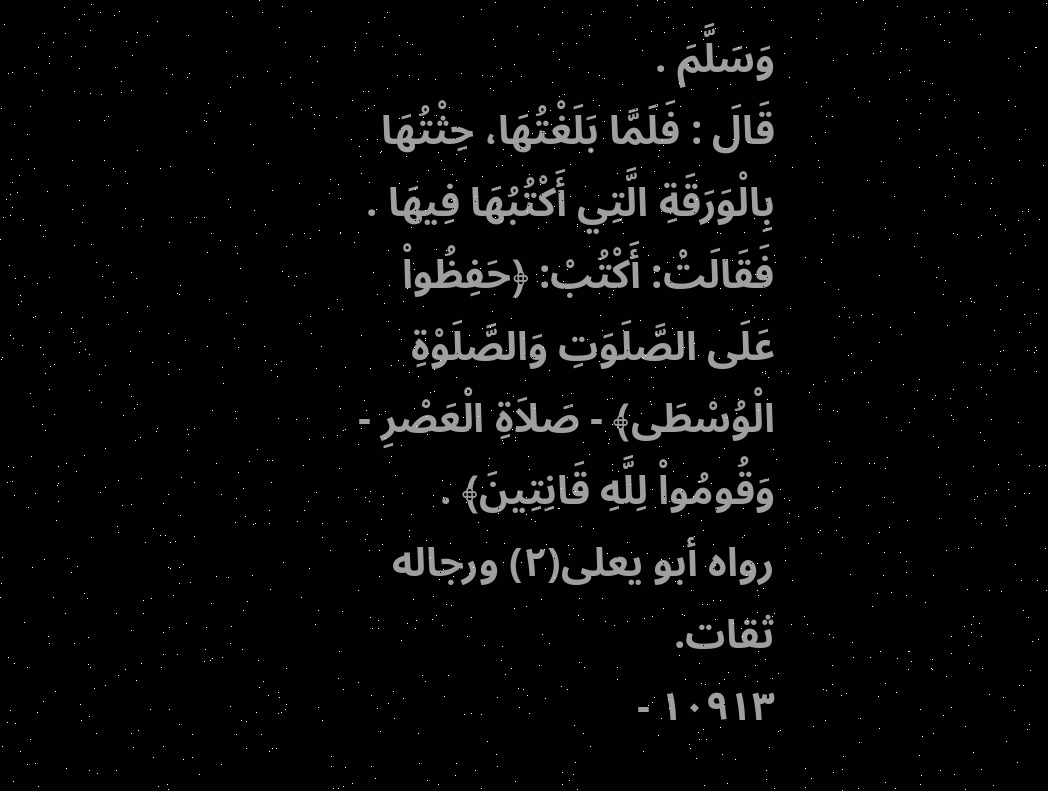وَسَلَّمَ .
قَالَ : فَلَمَّا بَلَغْتُهَا، حِثْتُهَا بِالْوَرَقَةِ الَّتِي أَكْتُبُهَا فِيهَا .
فَقَالَتْ: أَكْتُبْ: ﴿حَفِظُواْ عَلَى الصَّلَوَتِ وَالصَّلَوْةِ الْوُسْطَى﴾ - صَلاَةِ الْعَصْرِ -
وَقُومُواْ لِلَّهِ قَانِتِينَ﴾ .
رواه أبو يعلى(٢) ورجاله ثقات.
١٠٩١٣ -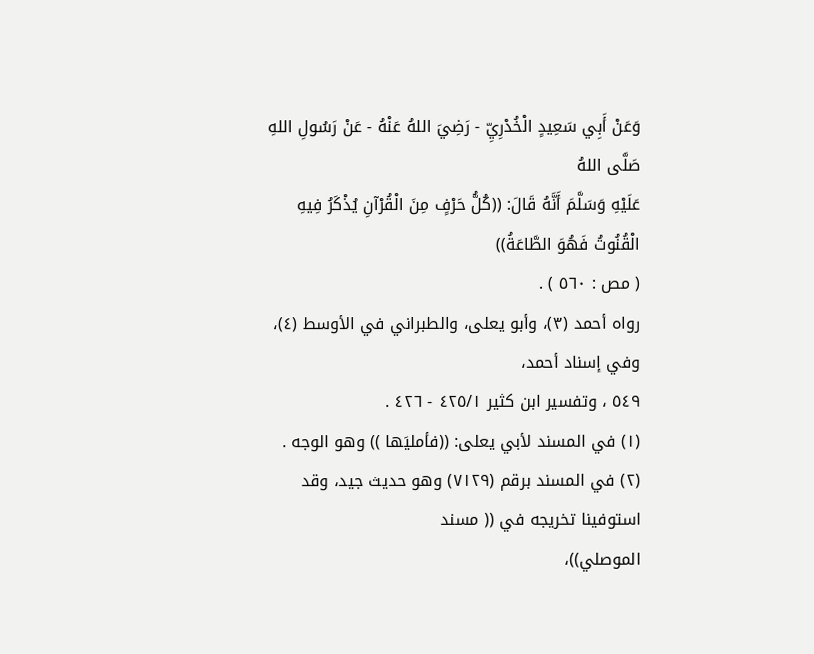وَعَنْ أَبِي سَعِيدٍ الْخُدْرِيِّ - رَضِيَ اللهُ عَنْهُ - عَنْ رَسُولِ اللهِ صَلَّى اللهُ
عَلَيْهِ وَسَلَّمَ أَنَّهُ قَالَ: ((كُلُّ حَرْفٍ مِنَ الْقُرْآنِ يُذْكَرُ فِيهِ الْقُنُوتُ فَهُوَ الطَّاعَةُ))
( مص : ٥٦٠ ) .
رواه أحمد (٣)، وأبو يعلى، والطبراني في الأوسط (٤)، وفي إسناد أحمد،
٥٤٩ ، وتفسير ابن كثير ٤٢٥/١ - ٤٢٦ .
(١) في المسند لأبي يعلى: ((فأمليَها )) وهو الوجه .
(٢) في المسند برقم (٧١٢٩) وهو حديث جيد، وقد استوفينا تخريجه في (( مسند
الموصلي))،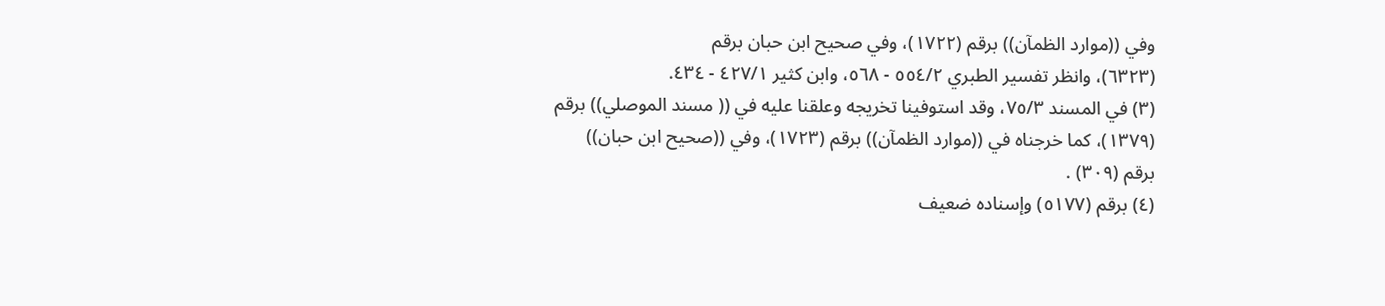وفي ((موارد الظمآن)) برقم (١٧٢٢)، وفي صحيح ابن حبان برقم
(٦٣٢٣)، وانظر تفسير الطبري ٥٥٤/٢ - ٥٦٨، وابن كثير ٤٢٧/١ - ٤٣٤.
(٣) في المسند ٧٥/٣، وقد استوفينا تخريجه وعلقنا عليه في (( مسند الموصلي)) برقم
(١٣٧٩)، كما خرجناه في ((موارد الظمآن)) برقم (١٧٢٣)، وفي ((صحيح ابن حبان))
برقم (٣٠٩) .
(٤) برقم (٥١٧٧) وإسناده ضعيف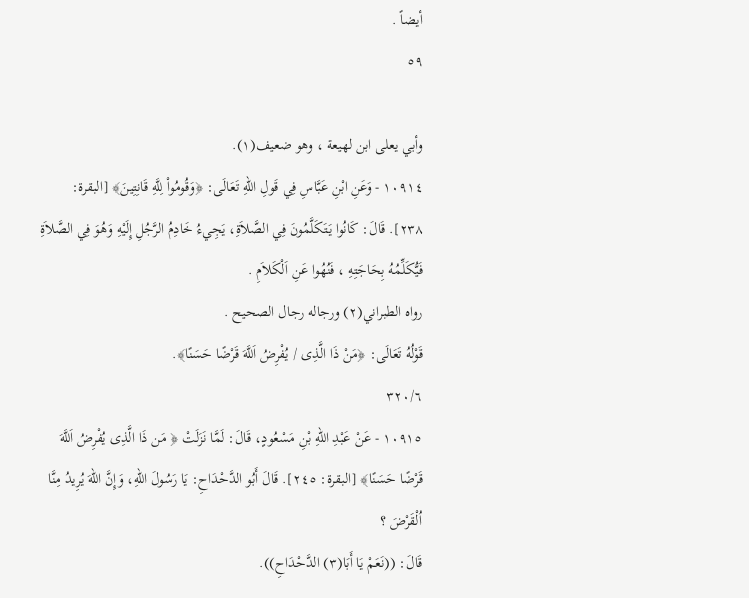أيضاً .
٥٩

وأبي يعلى ابن لهيعة ، وهو ضعيف(١).
١٠٩١٤ - وَعَنِ ابْنِ عَبَّاسِ فِي قَولِ اللهِ تَعَالَى: ﴿وَقُومُواْ لِلَّهِ قَانِتِينَ﴾ [البقرة:
٢٣٨]. قَالَ: كَانُوا يَتَكَلَّمُونَ فِي الصَّلاَةِ، يَجِيءُ خَادِمُ الرَّجُلِ إِلَيْهِ وَهُوَ فِي الصَّلاَةِ
فَيُّكَلِّمُهُ بِحَاجَتِهِ ، فَنُهُوا عَنِ اَلْكَلاَمِ .
رواه الطبراني(٢) ورجاله رجال الصحيح .
قَوْلُهُ تَعَالَى: ﴿مَنْ ذَا الَّذِى / يُفْرِضُ اَللَّهَ قَرْضًا حَسَنًا﴾.
٣٢٠/٦
١٠٩١٥ - عَنْ عَبْدِ اللهِ بْنِ مَسْعُودٍ، قَالَ: لَمَّا نَزَلَتْ ﴿ مَن ذَا الَّذِى يُفْرِضُ اَللَّهَ
قَرْضًا حَسَنًا﴾ [البقرة: ٢٤٥]. قَالَ أَبُو الدَّحْدَاحِ: يَا رَسُولَ اللهِ، وَإِنَّ اللهَ يُرِيدُ مِنَّا
اُلْقَرْضَ ؟
قَالَ: ((نَعَمْ يَا أَبَا(٣) الدَّحْدَاحِ)).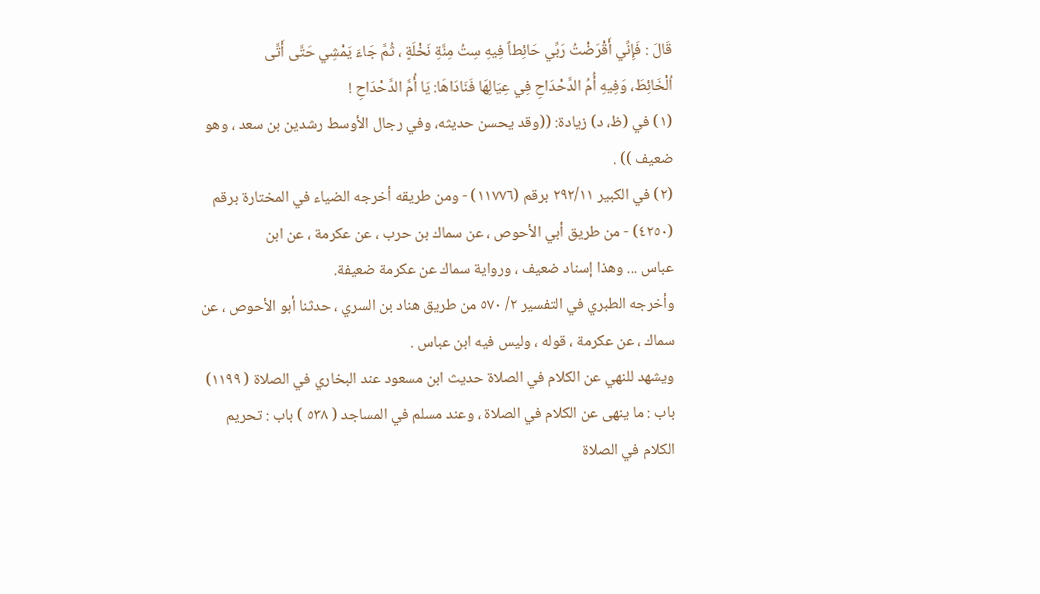قَالَ : فَإِنِّي أَقْرَضْتُ رَبِّي حَائِطاً فِيهِ سِتُ مِنَّةِ نَخْلَةٍ ، ثُمَّ جَاءَ يَمْشِي حَتَّى أَتَّى
اُلْخَائِطَ، وَفِيهِ أُمُ الدَّحْدَاحِ فِي عِيَالِهَا فَنَادَاهَا: يَا أُمَّ الدَّحْدَاحِ !
(١) في (ظ، د) زيادة: ((وقد يحسن حديثه، وفي رجال الأوسط رشدين بن سعد ، وهو
ضعيف )) .
(٢) في الكبير ٢٩٢/١١ برقم (١١٧٧٦) - ومن طريقه أخرجه الضياء في المختارة برقم
(٤٢٥٠) - من طريق أبي الأحوص ، عن سماك بن حرب ، عن عكرمة ، عن ابن
عباس ... وهذا إسناد ضعيف ، ورواية سماك عن عكرمة ضعيفة.
وأخرجه الطبري في التفسير ٢/ ٥٧٠ من طريق هناد بن السري ، حدثنا أبو الأحوص ، عن
سماك ، عن عكرمة ، قوله ، وليس فيه ابن عباس .
ويشهد للنهي عن الكلام في الصلاة حديث ابن مسعود عند البخاري في الصلاة ( ١١٩٩)
باب : ما ينهى عن الكلام في الصلاة ، وعند مسلم في المساجد ( ٥٣٨ ) باب : تحريم
الكلام في الصلاة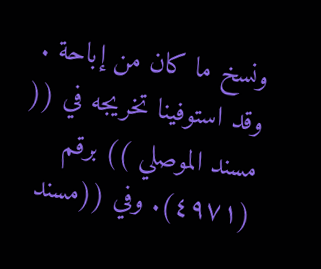ونسخ ما كان من إباحة . وقد استوفينا تخريجه في (( مسند الموصلي )) برقم
(٤٩٧١). وفي ((مسند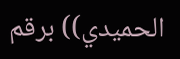الحميدي)) برقم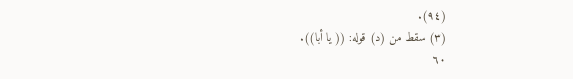(٩٤).
(٣) سقط من (د) قوله: (( يا أبا)).
٦٠